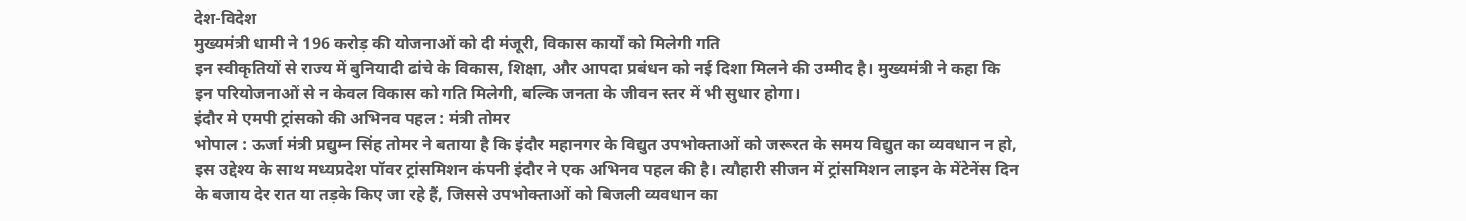देश-विदेश
मुख्यमंत्री धामी ने 196 करोड़ की योजनाओं को दी मंजूरी, विकास कार्यों को मिलेगी गति
इन स्वीकृतियों से राज्य में बुनियादी ढांचे के विकास, शिक्षा, और आपदा प्रबंधन को नई दिशा मिलने की उम्मीद है। मुख्यमंत्री ने कहा कि इन परियोजनाओं से न केवल विकास को गति मिलेगी, बल्कि जनता के जीवन स्तर में भी सुधार होगा।
इंदौर मे एमपी ट्रांसको की अभिनव पहल : मंत्री तोमर
भोपाल : ऊर्जा मंत्री प्रद्युम्न सिंह तोमर ने बताया है कि इंदौर महानगर के विद्युत उपभोक्ताओं को जरूरत के समय विद्युत का व्यवधान न हो, इस उद्देश्य के साथ मध्यप्रदेश पॉवर ट्रांसमिशन कंपनी इंदौर ने एक अभिनव पहल की है। त्यौहारी सीजन में ट्रांसमिशन लाइन के मेंटेनेंस दिन के बजाय देर रात या तड़के किए जा रहे हैं, जिससे उपभोक्ताओं को बिजली व्यवधान का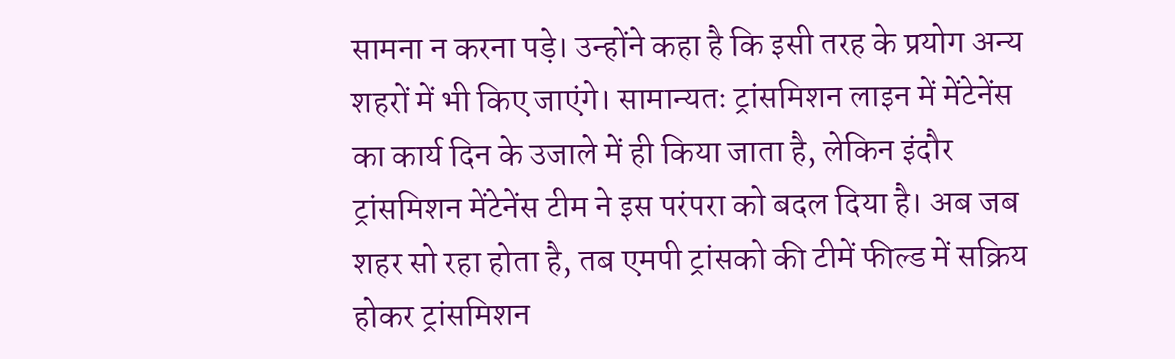सामना न करना पड़े। उन्होंने कहा है कि इसी तरह के प्रयोग अन्य शहरों में भी किए जाएंगे। सामान्यतः ट्रांसमिशन लाइन में मेंटेनेंस का कार्य दिन के उजाले में ही किया जाता है, लेकिन इंदौर ट्रांसमिशन मेंटेनेंस टीम ने इस परंपरा को बदल दिया है। अब जब शहर सो रहा होता है, तब एमपी ट्रांसको की टीमें फील्ड में सक्रिय होकर ट्रांसमिशन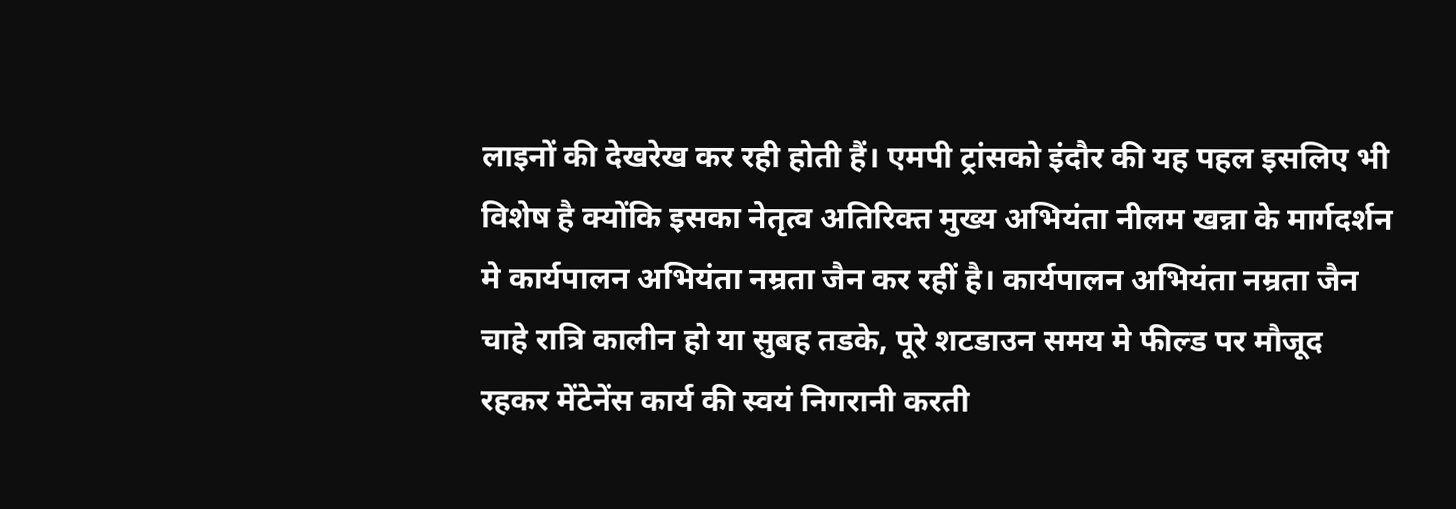लाइनों की देखरेख कर रही होती हैं। एमपी ट्रांसको इंदौर की यह पहल इसलिए भी विशेष है क्योंकि इसका नेतृत्व अतिरिक्त मुख्य अभियंता नीलम खन्ना के मार्गदर्शन मे कार्यपालन अभियंता नम्रता जैन कर रहीं है। कार्यपालन अभियंता नम्रता जैन चाहे रात्रि कालीन हो या सुबह तडके, पूरे शटडाउन समय मे फील्ड पर मौजूद रहकर मेंटेनेंस कार्य की स्वयं निगरानी करती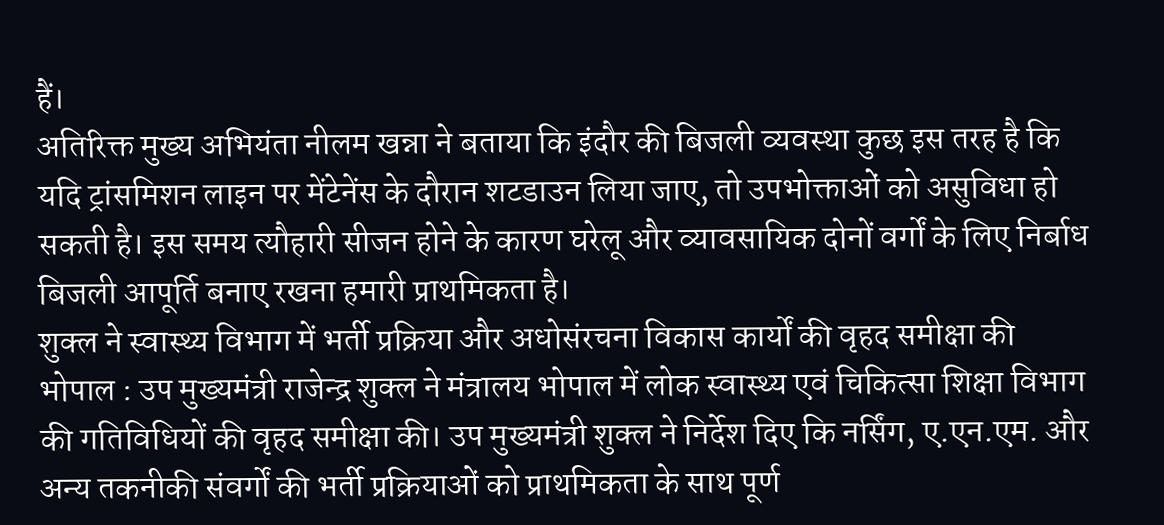हैं।
अतिरिक्त मुख्य अभियंता नीलम खन्ना ने बताया कि इंदौर की बिजली व्यवस्था कुछ इस तरह है कि यदि ट्रांसमिशन लाइन पर मेंटेनेंस के दौरान शटडाउन लिया जाए, तो उपभोक्ताओं को असुविधा हो सकती है। इस समय त्यौहारी सीजन होने के कारण घरेलू और व्यावसायिक दोनों वर्गों के लिए निर्बाध बिजली आपूर्ति बनाए रखना हमारी प्राथमिकता है।
शुक्ल ने स्वास्थ्य विभाग में भर्ती प्रक्रिया और अधोसंरचना विकास कार्यों की वृहद समीक्षा की
भोपाल : उप मुख्यमंत्री राजेन्द्र शुक्ल ने मंत्रालय भोपाल में लोक स्वास्थ्य एवं चिकित्सा शिक्षा विभाग की गतिविधियों की वृहद समीक्षा की। उप मुख्यमंत्री शुक्ल ने निर्देश दिए कि नर्सिंग, ए.एन.एम. और अन्य तकनीकी संवर्गों की भर्ती प्रक्रियाओं को प्राथमिकता के साथ पूर्ण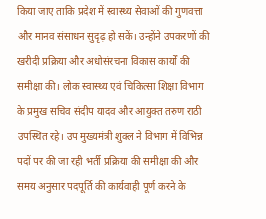किया जाए ताकि प्रदेश में स्वास्थ्य सेवाओं की गुणवत्ता और मानव संसाधन सुदृढ़ हो सकें। उन्होंने उपकरणों की खरीदी प्रक्रिया और अधोसंरचना विकास कार्यों की समीक्षा की। लोक स्वास्थ्य एवं चिकित्सा शिक्षा विभाग के प्रमुख सचिव संदीप यादव और आयुक्त तरुण राठी उपस्थित रहे। उप मुख्यमंत्री शुक्ल ने विभाग में विभिन्न पदों पर की जा रही भर्ती प्रक्रिया की समीक्षा की और समय अनुसार पदपूर्ति की कार्यवाही पूर्ण करने के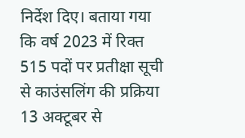निर्देश दिए। बताया गया कि वर्ष 2023 में रिक्त 515 पदों पर प्रतीक्षा सूची से काउंसलिंग की प्रक्रिया 13 अक्टूबर से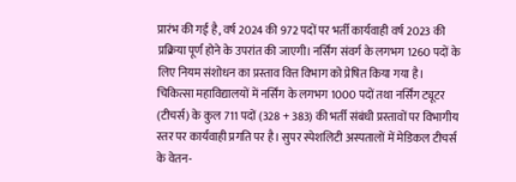प्रारंभ की गई है, वर्ष 2024 की 972 पदों पर भर्ती कार्यवाही वर्ष 2023 की प्रक्रिया पूर्ण होने के उपरांत की जाएगी। नर्सिंग संवर्ग के लगभग 1260 पदों के लिए नियम संशोधन का प्रस्ताव वित्त विभाग को प्रेषित किया गया है। चिकित्सा महाविद्यालयों में नर्सिंग के लगभग 1000 पदों तथा नर्सिंग ट्यूटर (टीचर्स) के कुल 711 पदों (328 + 383) की भर्ती संबंधी प्रस्तावों पर विभागीय स्तर पर कार्यवाही प्रगति पर है। सुपर स्पेशलिटी अस्पतालों में मेडिकल टीचर्स के वेतन-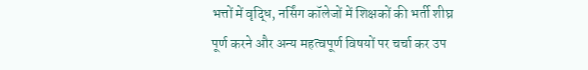भत्तों में वृद्धि, नर्सिंग कॉलेजों में शिक्षकों की भर्ती शीघ्र पूर्ण करने और अन्य महत्वपूर्ण विषयों पर चर्चा कर उप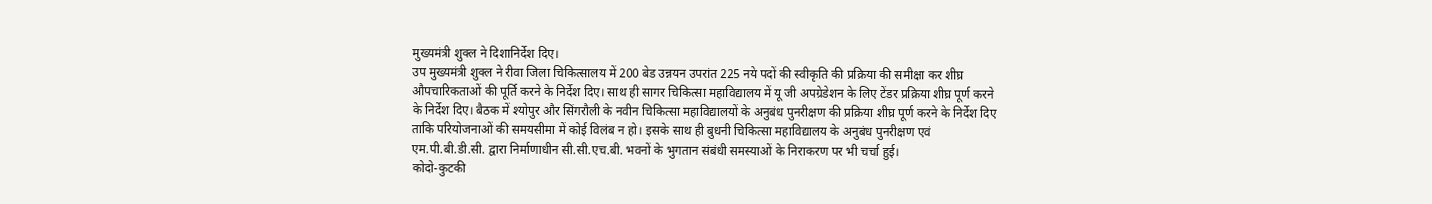मुख्यमंत्री शुक्ल ने दिशानिर्देश दिए।
उप मुख्यमंत्री शुक्ल ने रीवा जिला चिकित्सालय में 200 बेड उन्नयन उपरांत 225 नये पदों की स्वीकृति की प्रक्रिया की समीक्षा कर शीघ्र औपचारिकताओं की पूर्ति करने के निर्देश दिए। साथ ही सागर चिकित्सा महाविद्यालय में यू जी अपग्रेडेशन के लिए टेंडर प्रक्रिया शीघ्र पूर्ण करने के निर्देश दिए। बैठक में श्योपुर और सिंगरौली के नवीन चिकित्सा महाविद्यालयों के अनुबंध पुनरीक्षण की प्रक्रिया शीघ्र पूर्ण करने के निर्देश दिए ताकि परियोजनाओं की समयसीमा में कोई विलंब न हो। इसके साथ ही बुधनी चिकित्सा महाविद्यालय के अनुबंध पुनरीक्षण एवं एम.पी.बी.डी.सी. द्वारा निर्माणाधीन सी.सी.एच.बी. भवनों के भुगतान संबंधी समस्याओं के निराकरण पर भी चर्चा हुई।
कोदो-कुटकी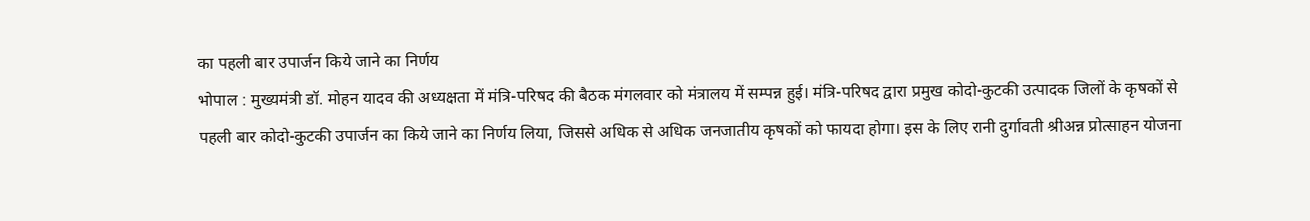का पहली बार उपार्जन किये जाने का निर्णय
भोपाल : मुख्यमंत्री डॉ. मोहन यादव की अध्यक्षता में मंत्रि-परिषद की बैठक मंगलवार को मंत्रालय में सम्पन्न हुई। मंत्रि-परिषद द्वारा प्रमुख कोदो-कुटकी उत्पादक जिलों के कृषकों से पहली बार कोदो-कुटकी उपार्जन का किये जाने का निर्णय लिया, जिससे अधिक से अधिक जनजातीय कृषकों को फायदा होगा। इस के लिए रानी दुर्गावती श्रीअन्न प्रोत्साहन योजना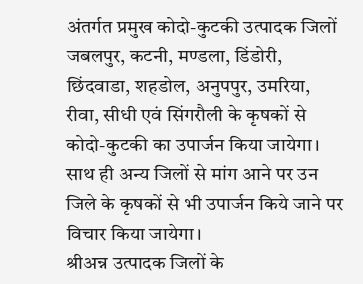अंतर्गत प्रमुख कोदो-कुटकी उत्पादक जिलों जबलपुर, कटनी, मण्डला, डिंडोरी, छिंदवाडा, शहडोल, अनुपपुर, उमरिया, रीवा, सीधी एवं सिंगरौली के कृषकों से कोदो-कुटकी का उपार्जन किया जायेगा। साथ ही अन्य जिलों से मांग आने पर उन जिले के कृषकों से भी उपार्जन किये जाने पर विचार किया जायेगा।
श्रीअन्न उत्पादक जिलों के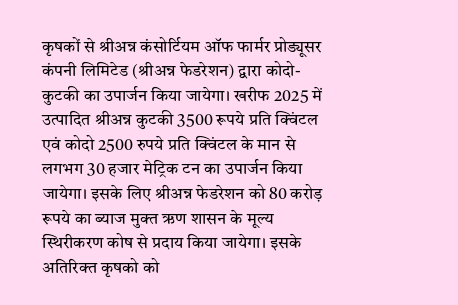कृषकों से श्रीअन्न कंसोर्टियम ऑफ फार्मर प्रोड्यूसर कंपनी लिमिटेड (श्रीअन्न फेडरेशन) द्वारा कोदो-कुटकी का उपार्जन किया जायेगा। खरीफ 2025 में उत्पादित श्रीअन्न कुटकी 3500 रूपये प्रति क्विंटल एवं कोदो 2500 रुपये प्रति क्विंटल के मान से लगभग 30 हजार मेट्रिक टन का उपार्जन किया जायेगा। इसके लिए श्रीअन्न फेडरेशन को 80 करोड़ रूपये का ब्याज मुक्त ऋण शासन के मूल्य स्थिरीकरण कोष से प्रदाय किया जायेगा। इसके अतिरिक्त कृषको को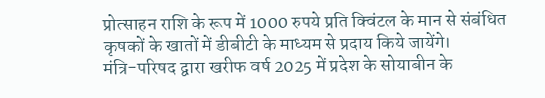प्रोत्साहन राशि के रूप में 1000 रुपये प्रति क्विंटल के मान से संबंधित कृषकों के खातों में डीबीटी के माध्यम से प्रदाय किये जायेंगे।
मंत्रि-परिषद द्वारा खरीफ वर्ष 2025 में प्रदेश के सोयाबीन के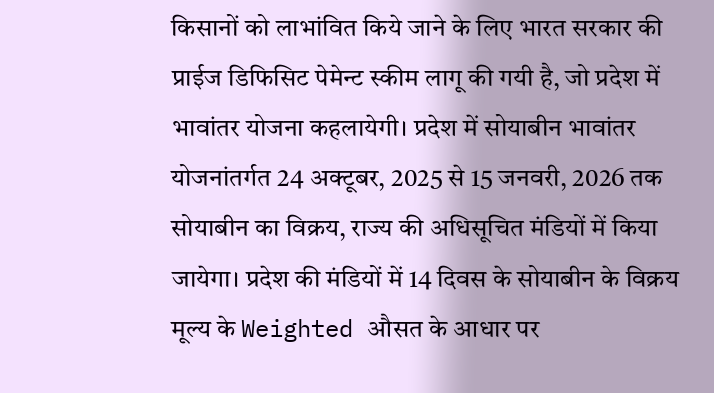किसानों को लाभांवित किये जाने के लिए भारत सरकार की प्राईज डिफिसिट पेमेन्ट स्कीम लागू की गयी है, जो प्रदेश में भावांतर योजना कहलायेगी। प्रदेश में सोयाबीन भावांतर योजनांतर्गत 24 अक्टूबर, 2025 से 15 जनवरी, 2026 तक सोयाबीन का विक्रय, राज्य की अधिसूचित मंडियों में किया जायेगा। प्रदेश की मंडियों में 14 दिवस के सोयाबीन के विक्रय मूल्य के Weighted औसत के आधार पर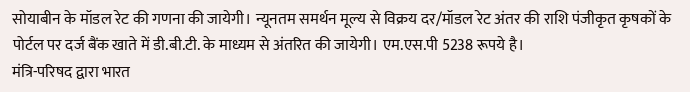सोयाबीन के मॉडल रेट की गणना की जायेगी। न्यूनतम समर्थन मूल्य से विक्रय दर/मॉडल रेट अंतर की राशि पंजीकृत कृषकों के पोर्टल पर दर्ज बैंक खाते में डी.बी.टी. के माध्यम से अंतरित की जायेगी। एम.एस.पी 5238 रूपये है।
मंत्रि-परिषद द्वारा भारत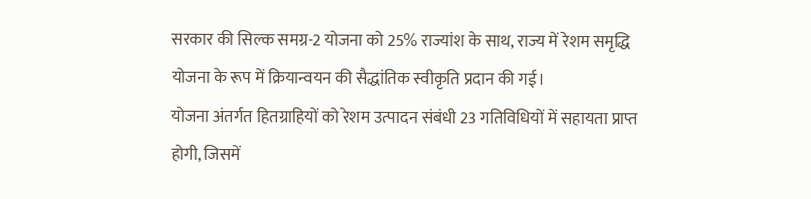सरकार की सिल्क समग्र-2 योजना को 25% राज्यांश के साथ, राज्य में रेशम समृद्धि योजना के रूप में क्रियान्वयन की सैद्धांतिक स्वीकृति प्रदान की गई।
योजना अंतर्गत हितग्राहियों को रेशम उत्पादन संबंधी 23 गतिविधियों में सहायता प्राप्त होगी, जिसमें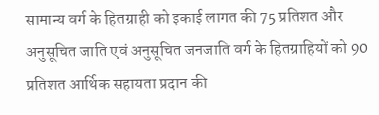सामान्य वर्ग के हितग्राही को इकाई लागत की 75 प्रतिशत और अनुसूचित जाति एवं अनुसूचित जनजाति वर्ग के हितग्राहियों को 90 प्रतिशत आर्थिक सहायता प्रदान की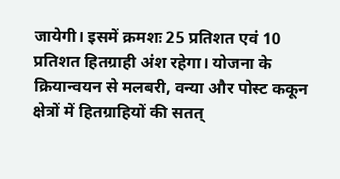जायेगी। इसमें क्रमशः 25 प्रतिशत एवं 10 प्रतिशत हितग्राही अंश रहेगा। योजना के क्रियान्वयन से मलबरी, वन्या और पोस्ट ककून क्षेत्रों में हितग्राहियों की सतत्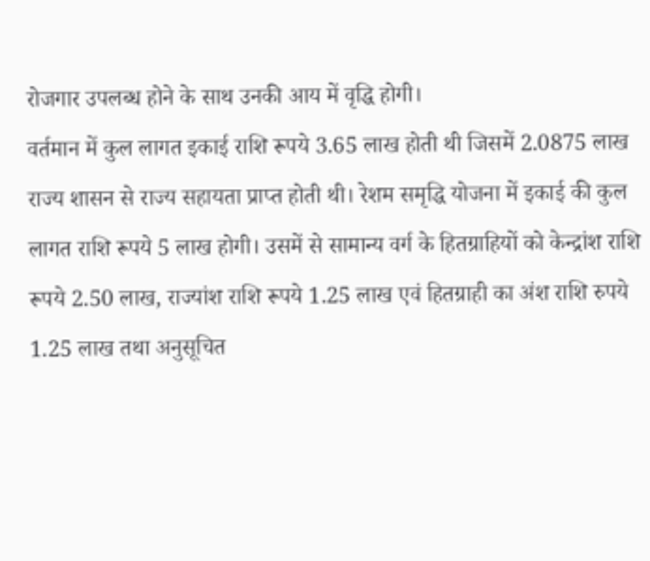रोजगार उपलब्ध होने के साथ उनकी आय में वृद्धि होगी।
वर्तमान में कुल लागत इकाई राशि रूपये 3.65 लाख होती थी जिसमें 2.0875 लाख राज्य शासन से राज्य सहायता प्राप्त होती थी। रेशम समृद्धि योजना में इकाई की कुल लागत राशि रूपये 5 लाख होगी। उसमें से सामान्य वर्ग के हितग्राहियों को केन्द्रांश राशि रूपये 2.50 लाख, राज्यांश राशि रूपये 1.25 लाख एवं हितग्राही का अंश राशि रुपये 1.25 लाख तथा अनुसूचित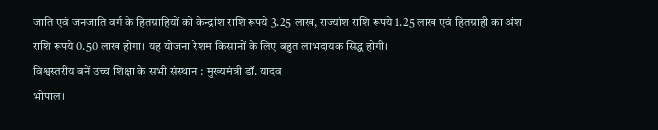जाति एवं जनजाति वर्ग के हितग्राहियों को केन्द्रांश राशि रूपये 3.25 लाख, राज्यांश राशि रूपये 1.25 लाख एवं हितग्राही का अंश राशि रूपये 0.50 लाख होगा। यह योजना रेशम किसानों के लिए बहुत लाभदायक सिद्ध होगी।
विश्वस्तरीय बनें उच्च शिक्षा के सभी संस्थान : मुख्यमंत्री डॉ. यादव
भोपाल।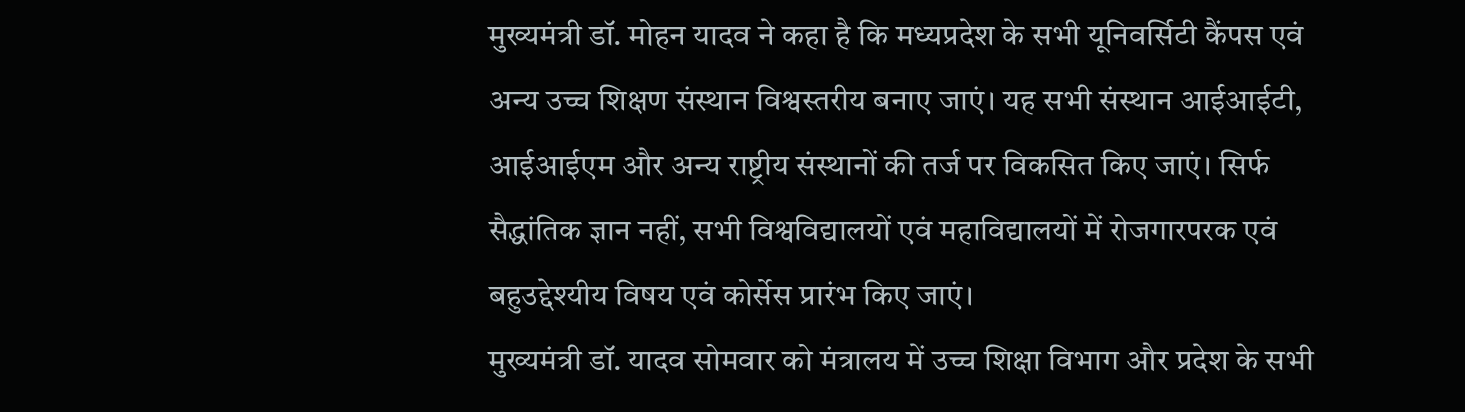मुख्यमंत्री डॉ. मोहन यादव ने कहा है कि मध्यप्रदेश के सभी यूनिवर्सिटी कैंपस एवं अन्य उच्च शिक्षण संस्थान विश्वस्तरीय बनाए जाएं। यह सभी संस्थान आईआईटी, आईआईएम और अन्य राष्ट्रीय संस्थानों की तर्ज पर विकसित किए जाएं। सिर्फ सैद्धांतिक ज्ञान नहीं, सभी विश्वविद्यालयों एवं महाविद्यालयों में रोजगारपरक एवं बहुउद्देश्यीय विषय एवं कोर्सेस प्रारंभ किए जाएं।
मुख्यमंत्री डॉ. यादव सोमवार को मंत्रालय में उच्च शिक्षा विभाग और प्रदेश के सभी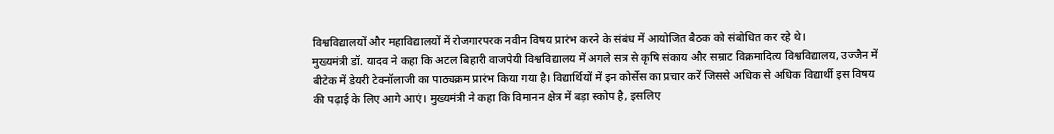विश्वविद्यालयों और महाविद्यालयों में रोजगारपरक नवीन विषय प्रारंभ करने के संबंध में आयोजित बैठक को संबोधित कर रहे थे।
मुख्यमंत्री डॉ. यादव ने कहा कि अटल बिहारी वाजपेयी विश्वविद्यालय में अगले सत्र से कृषि संकाय और सम्राट विक्रमादित्य विश्वविद्यालय, उज्जैन में बीटेक में डेयरी टेक्नॉलाजी का पाठ्यक्रम प्रारंभ किया गया है। विद्यार्थियों में इन कोर्सेस का प्रचार करें जिससे अधिक से अधिक विद्यार्थी इस विषय की पढ़ाई के लिए आगे आएं। मुख्यमंत्री ने कहा कि विमानन क्षेत्र में बड़ा स्कोप है, इसलिए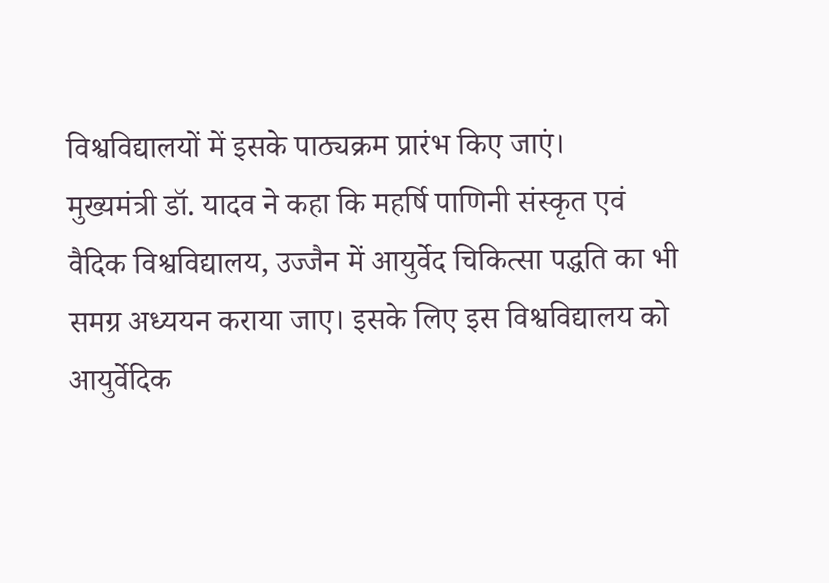विश्वविद्यालयों में इसके पाठ्यक्रम प्रारंभ किए जाएं।
मुख्यमंत्री डॉ. यादव ने कहा कि महर्षि पाणिनी संस्कृत एवं वैदिक विश्वविद्यालय, उज्जैन में आयुर्वेद चिकित्सा पद्धति का भी समग्र अध्ययन कराया जाए। इसके लिए इस विश्वविद्यालय को आयुर्वेदिक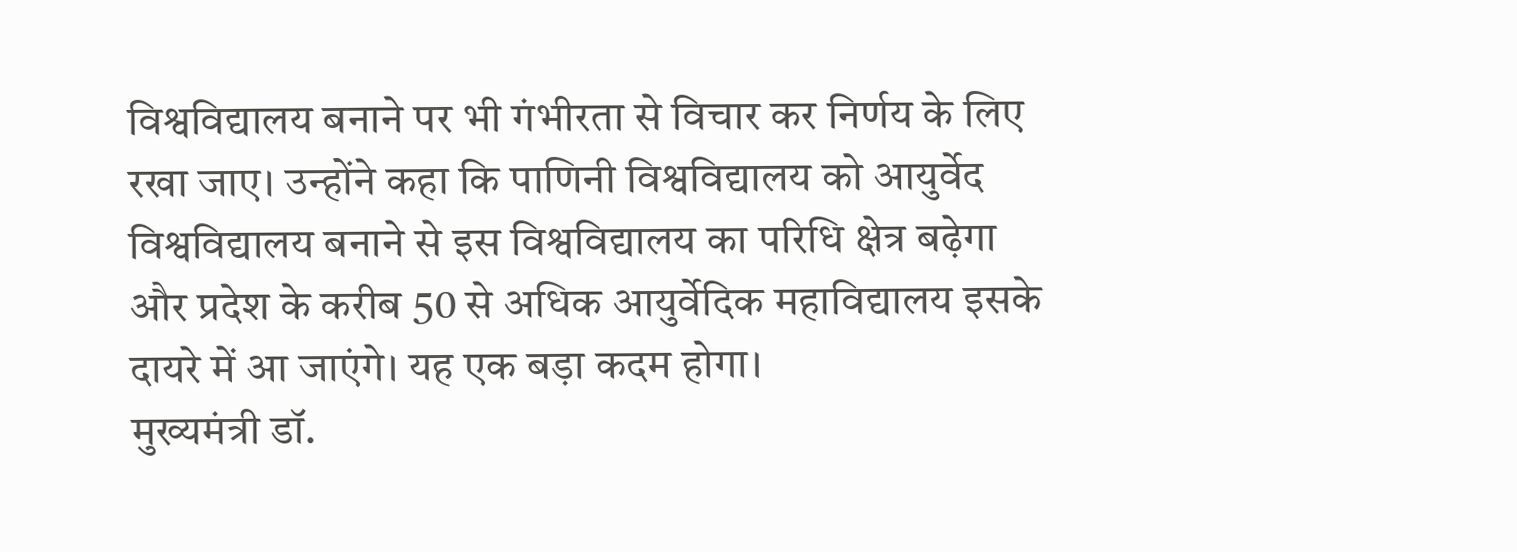विश्वविद्यालय बनाने पर भी गंभीरता से विचार कर निर्णय के लिए रखा जाए। उन्होंने कहा कि पाणिनी विश्वविद्यालय को आयुर्वेद विश्वविद्यालय बनाने से इस विश्वविद्यालय का परिधि क्षेत्र बढ़ेगा और प्रदेश के करीब 50 से अधिक आयुर्वेदिक महाविद्यालय इसके दायरे में आ जाएंगे। यह एक बड़ा कदम होगा।
मुख्यमंत्री डॉ.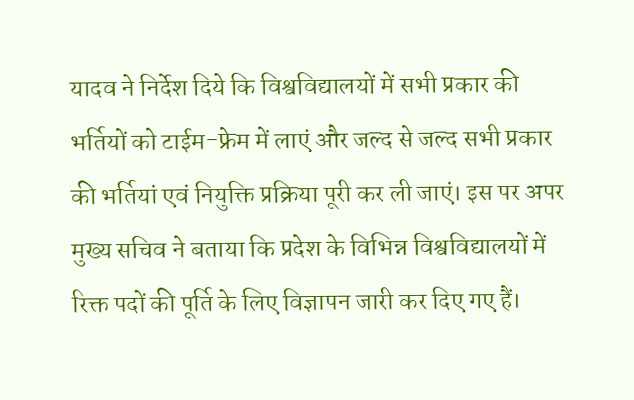यादव ने निर्देश दिये कि विश्वविद्यालयों में सभी प्रकार की भर्तियों को टाईम-फ्रेम में लाएं और जल्द से जल्द सभी प्रकार की भर्तियां एवं नियुक्ति प्रक्रिया पूरी कर ली जाएं। इस पर अपर मुख्य सचिव ने बताया कि प्रदेश के विभिन्न विश्वविद्यालयों में रिक्त पदों की पूर्ति के लिए विज्ञापन जारी कर दिए गए हैं।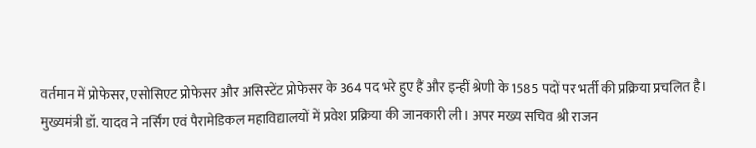वर्तमान में प्रोफेसर, एसोसिएट प्रोफेसर और असिस्टेंट प्रोफेसर के 364 पद भरे हुए हैं और इन्हीं श्रेणी के 1585 पदों पर भर्ती की प्रक्रिया प्रचलित है।
मुख्यमंत्री डॉ. यादव ने नर्सिंग एवं पैरामेडिकल महाविद्यालयों में प्रवेश प्रक्रिया की जानकारी ली। अपर मख्य सचिव श्री राजन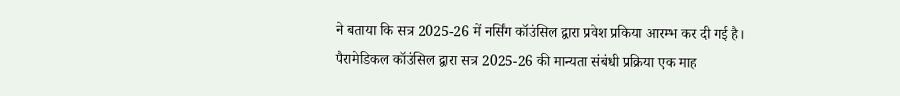ने बताया कि सत्र 2025-26 में नर्सिंग कॉउंसिल द्वारा प्रवेश प्रकिया आरम्भ कर दी गई है। पैरामेडिकल कॉउंसिल द्वारा सत्र 2025-26 की मान्यता संबंधी प्रक्रिया एक माह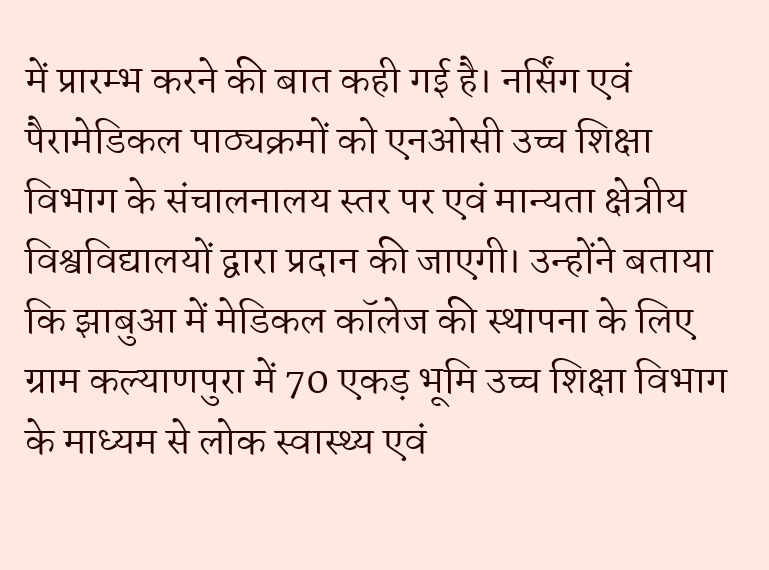में प्रारम्भ करने की बात कही गई है। नर्सिंग एवं पैरामेडिकल पाठ्यक्रमों को एनओसी उच्च शिक्षा विभाग के संचालनालय स्तर पर एवं मान्यता क्षेत्रीय विश्वविद्यालयों द्वारा प्रदान की जाएगी। उन्होंने बताया कि झाबुआ में मेडिकल कॉलेज की स्थापना के लिए ग्राम कल्याणपुरा में 70 एकड़ भूमि उच्च शिक्षा विभाग के माध्यम से लोक स्वास्थ्य एवं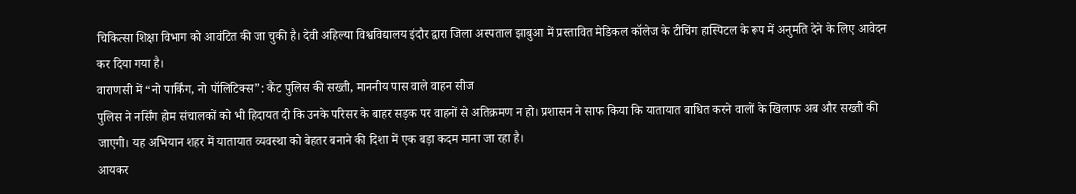चिकित्सा शिक्षा विभाग को आवंटित की जा चुकी है। देवी अहिल्या विश्वविद्यालय इंदौर द्वारा जिला अस्पताल झाबुआ में प्रस्तावित मेडिकल कॉलेज के टीचिंग हास्पिटल के रूप में अनुमति देने के लिए आवेदन कर दिया गया है।
वाराणसी में “नो पार्किंग, नो पॉलिटिक्स”: कैंट पुलिस की सख्ती, माननीय पास वाले वाहन सीज
पुलिस ने नर्सिंग होम संचालकों को भी हिदायत दी कि उनके परिसर के बाहर सड़क पर वाहनों से अतिक्रमण न हो। प्रशासन ने साफ किया कि यातायात बाधित करने वालों के खिलाफ अब और सख्ती की जाएगी। यह अभियान शहर में यातायात व्यवस्था को बेहतर बनाने की दिशा में एक बड़ा कदम माना जा रहा है।
आयकर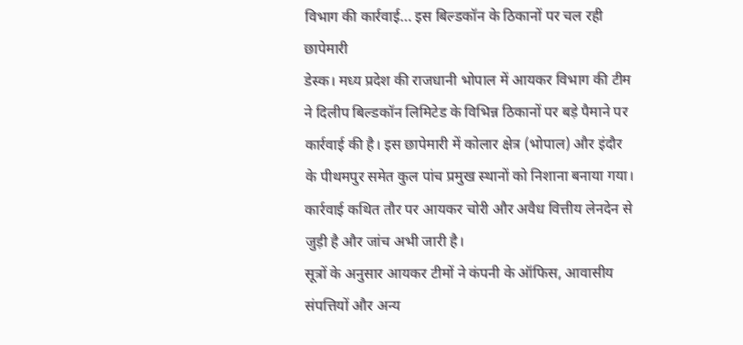विभाग की कार्रवाई... इस बिल्डकॉन के ठिकानों पर चल रही छापेमारी
डेस्क। मध्य प्रदेश की राजधानी भोपाल में आयकर विभाग की टीम ने दिलीप बिल्डकॉन लिमिटेड के विभिन्न ठिकानों पर बड़े पैमाने पर कार्रवाई की है। इस छापेमारी में कोलार क्षेत्र (भोपाल) और इंदौर के पीथमपुर समेत कुल पांच प्रमुख स्थानों को निशाना बनाया गया। कार्रवाई कथित तौर पर आयकर चोरी और अवैध वित्तीय लेनदेन से जुड़ी है और जांच अभी जारी है।
सूत्रों के अनुसार आयकर टीमों ने कंपनी के ऑफिस, आवासीय संपत्तियों और अन्य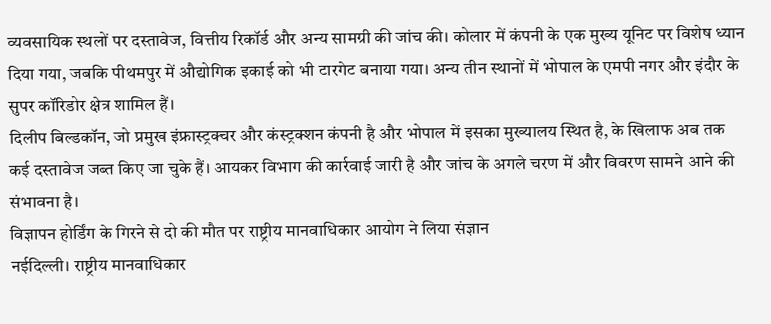व्यवसायिक स्थलों पर दस्तावेज, वित्तीय रिकॉर्ड और अन्य सामग्री की जांच की। कोलार में कंपनी के एक मुख्य यूनिट पर विशेष ध्यान दिया गया, जबकि पीथमपुर में औद्योगिक इकाई को भी टारगेट बनाया गया। अन्य तीन स्थानों में भोपाल के एमपी नगर और इंदौर के सुपर कॉरिडोर क्षेत्र शामिल हैं।
दिलीप बिल्डकॉन, जो प्रमुख इंफ्रास्ट्रक्चर और कंस्ट्रक्शन कंपनी है और भोपाल में इसका मुख्यालय स्थित है, के खिलाफ अब तक कई दस्तावेज जब्त किए जा चुके हैं। आयकर विभाग की कार्रवाई जारी है और जांच के अगले चरण में और विवरण सामने आने की संभावना है।
विज्ञापन होर्डिंग के गिरने से दो की मौत पर राष्ट्रीय मानवाधिकार आयोग ने लिया संज्ञान
नईदिल्ली। राष्ट्रीय मानवाधिकार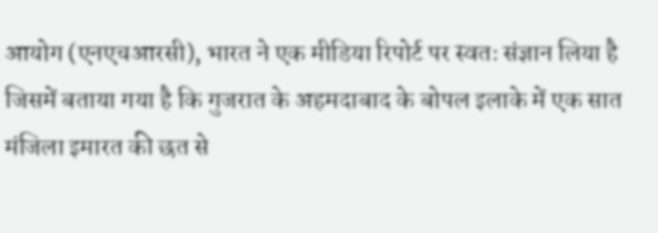आयोग (एनएचआरसी), भारत ने एक मीडिया रिपोर्ट पर स्वतः संज्ञान लिया है जिसमें बताया गया है कि गुजरात के अहमदाबाद के बोपल इलाके में एक सात मंजिला इमारत की छत से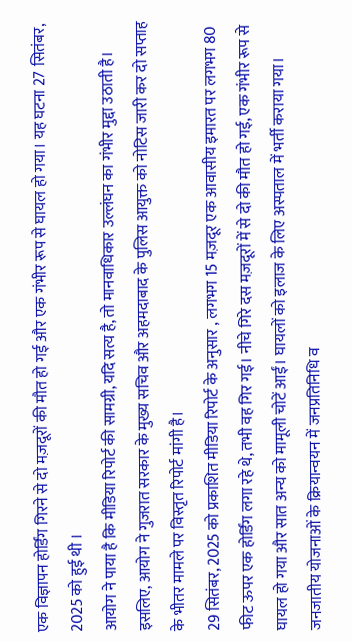एक विज्ञापन होर्डिंग गिरने से दो मज़दूरों की मौत हो गई और एक गंभीर रूप से घायल हो गया। यह घटना 27 सितंबर, 2025 को हुई थी ।
आयोग ने पाया है कि मीडिया रिपोर्ट की सामग्री, यदि सत्य है, तो मानवाधिकार उल्लंघन का गंभीर मुद्दा उठाती है। इसलिए, आयोग ने गुजरात सरकार के मुख्य सचिव और अहमदाबाद के पुलिस आयुक्त को नोटिस जारी कर दो सप्ताह के भीतर मामले पर विस्तृत रिपोर्ट मांगी है।
29 सितंबर, 2025 को प्रकाशित मीडिया रिपोर्ट के अनुसार , लगभग 15 मज़दूर एक आवासीय इमारत पर लगभग 80 फीट ऊपर एक होर्डिंग लगा रहे थे, तभी वह गिर गई। नीचे गिरे दस मज़दूरों में से दो की मौत हो गई, एक गंभीर रूप से घायल हो गया और सात अन्य को मामूली चोटें आईं। घायलों को इलाज के लिए अस्पताल में भर्ती कराया गया।
जनजातीय योजनाओं के क्रियान्वयन में जनप्रतिनिधि व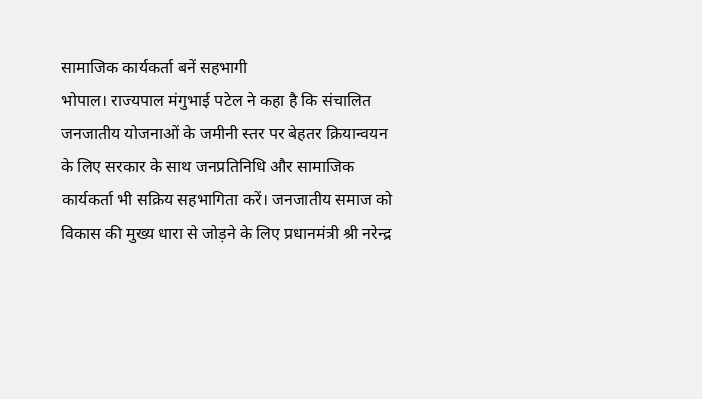सामाजिक कार्यकर्ता बनें सहभागी
भोपाल। राज्यपाल मंगुभाई पटेल ने कहा है कि संचालित जनजातीय योजनाओं के जमीनी स्तर पर बेहतर क्रियान्वयन के लिए सरकार के साथ जनप्रतिनिधि और सामाजिक कार्यकर्ता भी सक्रिय सहभागिता करें। जनजातीय समाज को विकास की मुख्य धारा से जोड़ने के लिए प्रधानमंत्री श्री नरेन्द्र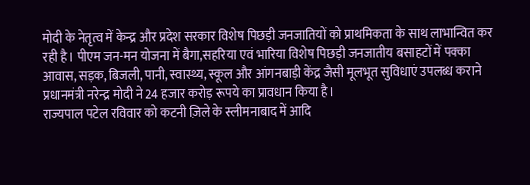मोदी के नेतृत्व में केन्द्र और प्रदेश सरकार विशेष पिछड़ी जनजातियों को प्राथमिकता के साथ लाभान्वित कर रही है। पीएम जन-मन योजना में बैगा,सहरिया एवं भारिया विशेष पिछड़ी जनजातीय बसाहटों में पक्का आवास, सड़क, बिजली, पानी, स्वास्थ्य, स्कूल और आंगनबाड़ी केंद्र जैसी मूलभूत सुविधाएं उपलब्ध कराने प्रधानमंत्री नरेन्द्र मोदी ने 24 हजार करोड़ रूपये का प्रावधान किया है।
राज्यपाल पटेल रविवार को कटनी ज़िले के स्लीमनाबाद में आदि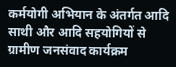कर्मयोगी अभियान के अंतर्गत आदि साथी और आदि सहयोगियों से ग्रामीण जनसंवाद कार्यक्रम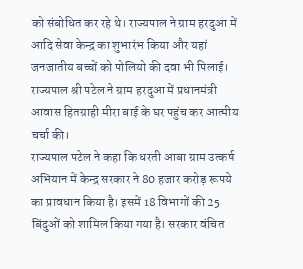को संबोधित कर रहे थे। राज्यपाल ने ग्राम हरदुआ में आदि सेवा केन्द्र का शुभारंभ किया और यहां जनजातीय बच्चों को पोलियो की दवा भी पिलाई। राज्यपाल श्री पटेल ने ग्राम हरदुआ में प्रधानमंत्री आवास हितग्राही मीरा बाई के घर पहुंच कर आत्मीय चर्चा की।
राज्यपाल पटेल ने कहा कि धरती आबा ग्राम उत्कर्ष अभियान में केन्द्र सरकार ने 80 हजार करोड़ रूपये का प्रावधान किया है। इसमें 18 विभागों की 25 बिंदुओं को शामिल किया गया है। सरकार वंचित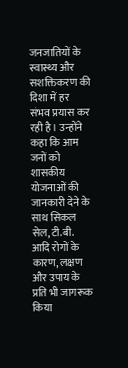जनजातियों के स्वास्थ्य और सशक्तिकरण की दिशा में हर संभव प्रयास कर रही है। उन्होंने कहा कि आम जनों को शासकीय योजनाओं की जानकारी देने के साथ सिकल सेल, टी.बी. आदि रोगों के कारण, लक्षण और उपाय के प्रति भी जागरूक किया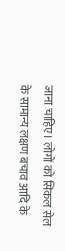जाना चाहिए। लोगों को सिकल सेल के सामान्य लक्षण बचाव आदि के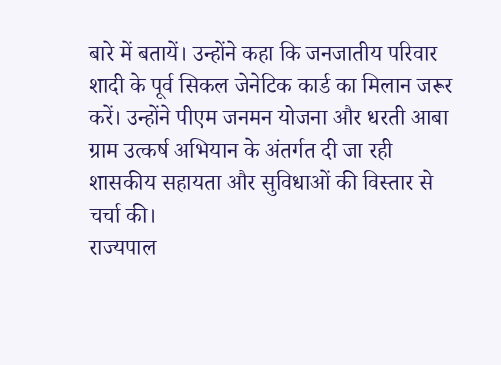बारे में बतायें। उन्होंने कहा कि जनजातीय परिवार शादी के पूर्व सिकल जेनेटिक कार्ड का मिलान जरूर करें। उन्होंने पीएम जनमन योजना और धरती आबा ग्राम उत्कर्ष अभियान के अंतर्गत दी जा रही शासकीय सहायता और सुविधाओं की विस्तार से चर्चा की।
राज्यपाल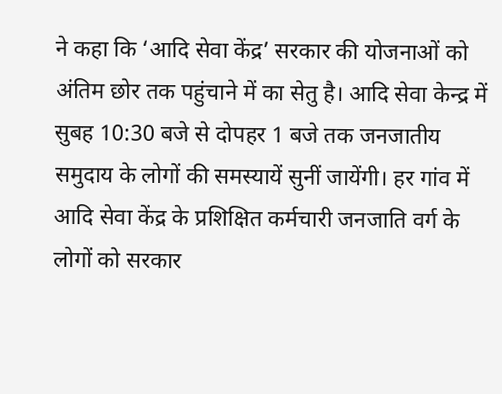ने कहा कि ‘आदि सेवा केंद्र’ सरकार की योजनाओं को अंतिम छोर तक पहुंचाने में का सेतु है। आदि सेवा केन्द्र में सुबह 10:30 बजे से दोपहर 1 बजे तक जनजातीय समुदाय के लोगों की समस्यायें सुनीं जायेंगी। हर गांव में आदि सेवा केंद्र के प्रशिक्षित कर्मचारी जनजाति वर्ग के लोगों को सरकार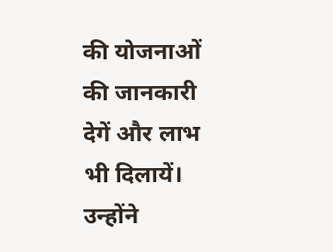की योजनाओं की जानकारी देगें और लाभ भी दिलायें। उन्होंने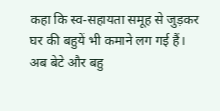कहा कि स्व-सहायता समूह से जुड़कर घर की बहुयें भी कमाने लग गई हैं। अब बेटे और बहु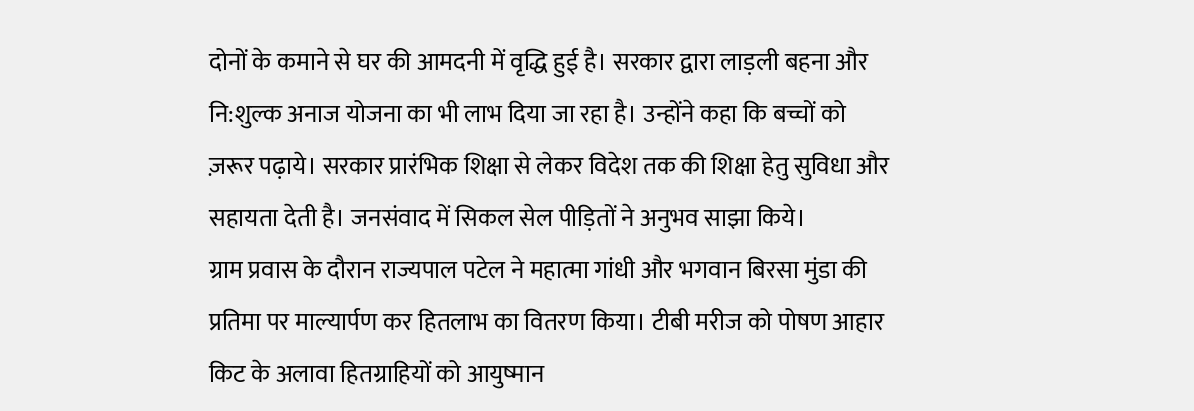दोनों के कमाने से घर की आमदनी में वृद्धि हुई है। सरकार द्वारा लाड़ली बहना और नि:शुल्क अनाज योजना का भी लाभ दिया जा रहा है। उन्होंने कहा कि बच्चों को ज़रूर पढ़ाये। सरकार प्रारंभिक शिक्षा से लेकर विदेश तक की शिक्षा हेतु सुविधा और सहायता देती है। जनसंवाद में सिकल सेल पीड़ितों ने अनुभव साझा किये।
ग्राम प्रवास के दौरान राज्यपाल पटेल ने महात्मा गांधी और भगवान बिरसा मुंडा की प्रतिमा पर माल्यार्पण कर हितलाभ का वितरण किया। टीबी मरीज को पोषण आहार किट के अलावा हितग्राहियों को आयुष्मान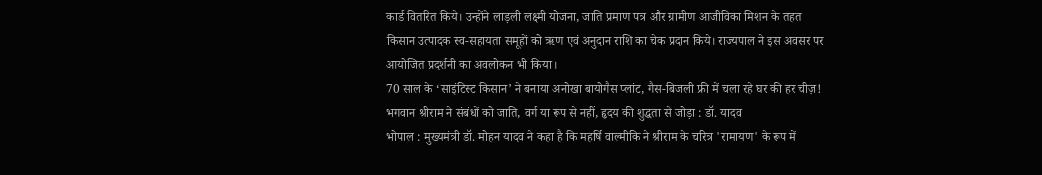कार्ड वितरित किये। उन्होंने लाड़ली लक्ष्मी योजना, जाति प्रमाण पत्र और ग्रामीण आजीविका मिशन के तहत किसान उत्पादक स्व-सहायता समूहों को ऋण एवं अनुदान राशि का चेक प्रदान किये। राज्यपाल ने इस अवसर पर आयोजित प्रदर्शनी का अवलोकन भी किया।
70 साल के ‘साइंटिस्ट किसान’ ने बनाया अनोखा बायोगैस प्लांट, गैस-बिजली फ्री में चला रहे घर की हर चीज़!
भगवान श्रीराम ने संबंधों को जाति, वर्ग या रूप से नहीं, हृदय की शुद्धता से जोड़ा : डॉ. यादव
भोपाल : मुख्यमंत्री डॉ. मोहन यादव ने कहा है कि महर्षि वाल्मीकि ने श्रीराम के चरित्र 'रामायण' के रूप में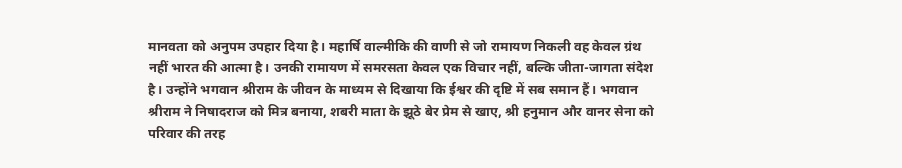मानवता को अनुपम उपहार दिया है। महार्षि वाल्मीकि की वाणी से जो रामायण निकली वह केवल ग्रंथ नहीं भारत की आत्मा है। उनकी रामायण में समरसता केवल एक विचार नहीं, बल्कि जीता-जागता संदेश है। उन्होंने भगवान श्रीराम के जीवन के माध्यम से दिखाया कि ईश्वर की दृष्टि में सब समान हैं। भगवान श्रीराम ने निषादराज को मित्र बनाया, शबरी माता के झूठे बेर प्रेम से खाए, श्री हनुमान और वानर सेना को परिवार की तरह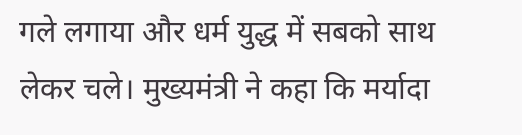गले लगाया और धर्म युद्ध में सबको साथ लेकर चले। मुख्यमंत्री ने कहा कि मर्यादा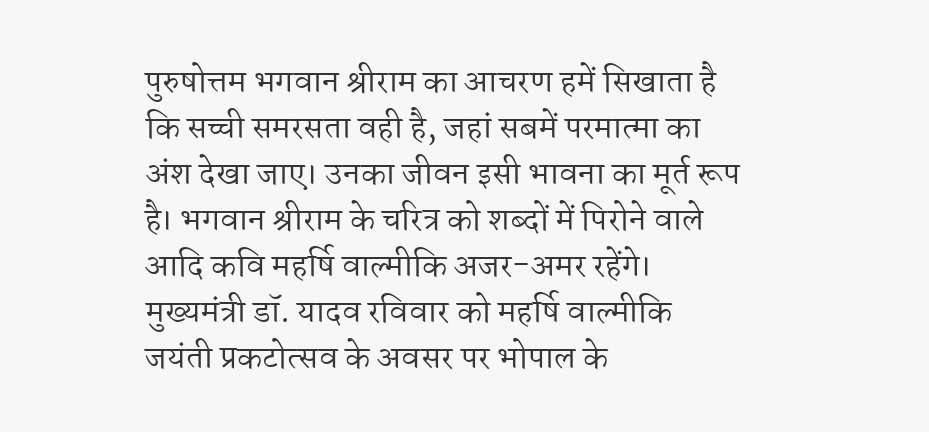पुरुषोत्तम भगवान श्रीराम का आचरण हमें सिखाता है कि सच्ची समरसता वही है, जहां सबमें परमात्मा का अंश देखा जाए। उनका जीवन इसी भावना का मूर्त रूप है। भगवान श्रीराम के चरित्र को शब्दों में पिरोने वाले आदि कवि महर्षि वाल्मीकि अजर-अमर रहेंगे।
मुख्यमंत्री डॉ. यादव रविवार को महर्षि वाल्मीकि जयंती प्रकटोत्सव के अवसर पर भोपाल के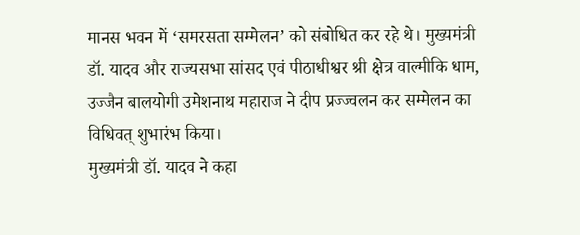मानस भवन में ‘समरसता सम्मेलन’ को संबोधित कर रहे थे। मुख्यमंत्री डॉ. यादव और राज्यसभा सांसद एवं पीठाधीश्वर श्री क्षेत्र वाल्मीकि धाम, उज्जैन बालयोगी उमेशनाथ महाराज ने दीप प्रज्ज्वलन कर सम्मेलन का विधिवत् शुभारंभ किया।
मुख्यमंत्री डॉ. यादव ने कहा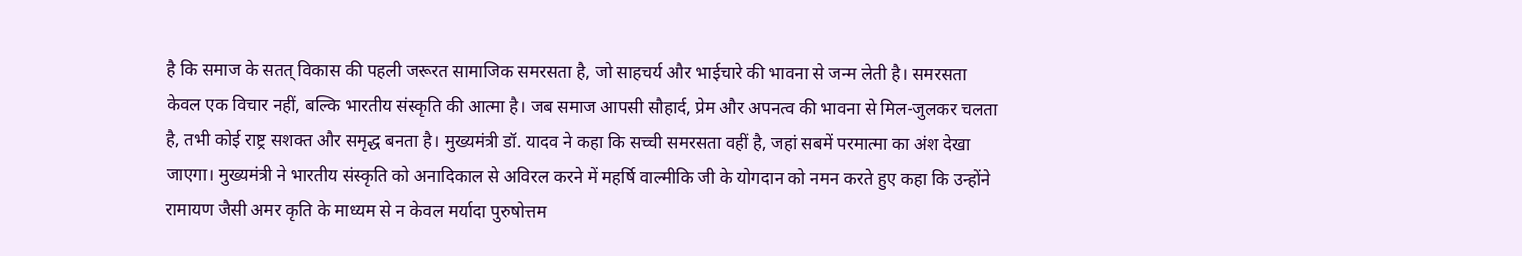है कि समाज के सतत् विकास की पहली जरूरत सामाजिक समरसता है, जो साहचर्य और भाईचारे की भावना से जन्म लेती है। समरसता केवल एक विचार नहीं, बल्कि भारतीय संस्कृति की आत्मा है। जब समाज आपसी सौहार्द, प्रेम और अपनत्व की भावना से मिल-जुलकर चलता है, तभी कोई राष्ट्र सशक्त और समृद्ध बनता है। मुख्यमंत्री डॉ. यादव ने कहा कि सच्ची समरसता वहीं है, जहां सबमें परमात्मा का अंश देखा जाएगा। मुख्यमंत्री ने भारतीय संस्कृति को अनादिकाल से अविरल करने में महर्षि वाल्मीकि जी के योगदान को नमन करते हुए कहा कि उन्होंने रामायण जैसी अमर कृति के माध्यम से न केवल मर्यादा पुरुषोत्तम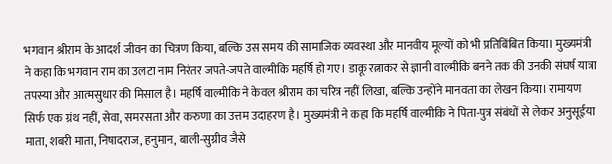भगवान श्रीराम के आदर्श जीवन का चित्रण किया, बल्कि उस समय की सामाजिक व्यवस्था और मानवीय मूल्यों को भी प्रतिबिंबित किया। मुख्यमंत्री ने कहा कि भगवान राम का उलटा नाम निरंतर जपते-जपते वाल्मीकि महर्षि हो गए। डाकू रत्नाकर से ज्ञानी वाल्मीकि बनने तक की उनकी संघर्ष यात्रा तपस्या और आत्मसुधार की मिसाल है। महर्षि वाल्मीकि ने केवल श्रीराम का चरित्र नहीं लिखा, बल्कि उन्होंने मानवता का लेखन किया। रामायण सिर्फ एक ग्रंथ नहीं, सेवा, समरसता और करुणा का उत्तम उदाहरण है। मुख्यमंत्री ने कहा कि महर्षि वाल्मीकि ने पिता-पुत्र संबंधों से लेकर अनुसूईया माता, शबरी माता, निषादराज, हनुमान, बाली-सुग्रीव जैसे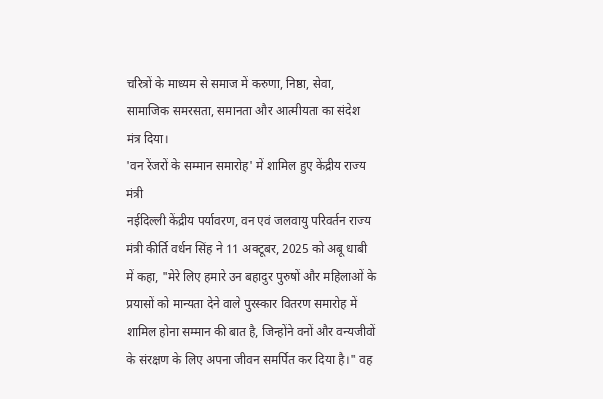चरित्रों के माध्यम से समाज में करुणा, निष्ठा, सेवा, सामाजिक समरसता, समानता और आत्मीयता का संदेश मंत्र दिया।
'वन रेंजरों के सम्मान समारोह' में शामिल हुए केंद्रीय राज्य मंत्री
नईदिल्ली केंद्रीय पर्यावरण, वन एवं जलवायु परिवर्तन राज्य मंत्री कीर्ति वर्धन सिंह ने 11 अक्टूबर, 2025 को अबू धाबी में कहा, "मेरे लिए हमारे उन बहादुर पुरुषों और महिलाओं के प्रयासों को मान्यता देने वाले पुरस्कार वितरण समारोह में शामिल होना सम्मान की बात है, जिन्होंने वनों और वन्यजीवों के संरक्षण के लिए अपना जीवन समर्पित कर दिया है।" वह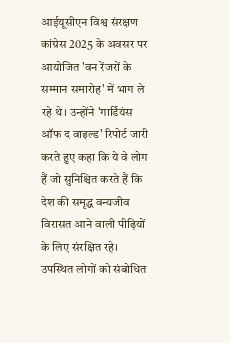आईयूसीएन विश्व संरक्षण कांग्रेस 2025 के अवसर पर आयोजित 'वन रेंजरों के सम्मान समारोह' में भाग ले रहे थे। उन्होंने 'गार्डियंस ऑफ द वाइल्ड' रिपोर्ट जारी करते हुए कहा कि ये वे लोग हैं जो सुनिश्चित करते हैं कि देश की समृद्ध वन्यजीव विरासत आने वाली पीढ़ियों के लिए संरक्षित रहे।
उपस्थित लोगों को संबोधित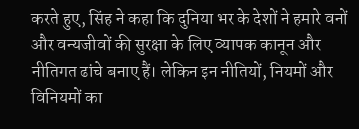करते हुए, सिंह ने कहा कि दुनिया भर के देशों ने हमारे वनों और वन्यजीवों की सुरक्षा के लिए व्यापक कानून और नीतिगत ढांचे बनाए हैं। लेकिन इन नीतियों, नियमों और विनियमों का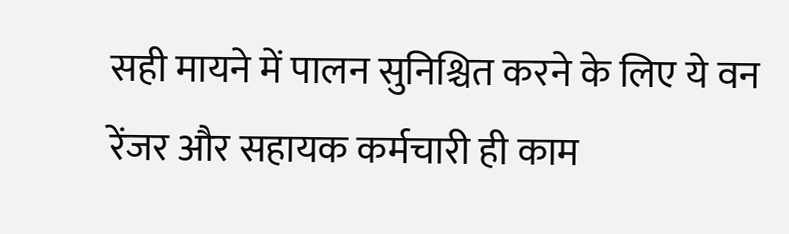सही मायने में पालन सुनिश्चित करने के लिए ये वन रेंजर और सहायक कर्मचारी ही काम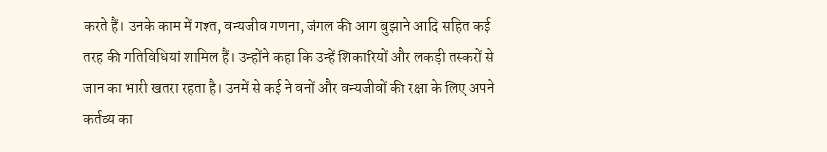करते हैं। उनके काम में गश्त, वन्यजीव गणना, जंगल की आग बुझाने आदि सहित कई तरह की गतिविधियां शामिल हैं। उन्होंने कहा कि उन्हें शिकारियों और लकड़ी तस्करों से जान का भारी खतरा रहता है। उनमें से कई ने वनों और वन्यजीवों की रक्षा के लिए अपने कर्तव्य का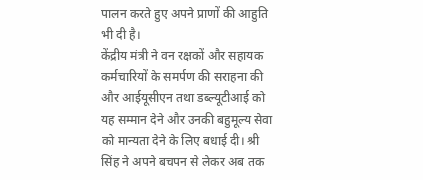पालन करते हुए अपने प्राणों की आहुति भी दी है।
केंद्रीय मंत्री ने वन रक्षकों और सहायक कर्मचारियों के समर्पण की सराहना की और आईयूसीएन तथा डब्ल्यूटीआई को यह सम्मान देने और उनकी बहुमूल्य सेवा को मान्यता देने के लिए बधाई दी। श्री सिंह ने अपने बचपन से लेकर अब तक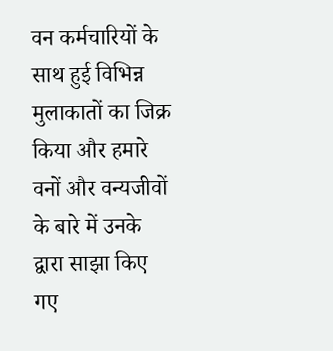वन कर्मचारियों के साथ हुई विभिन्न मुलाकातों का जिक्र किया और हमारे वनों और वन्यजीवों के बारे में उनके द्वारा साझा किए गए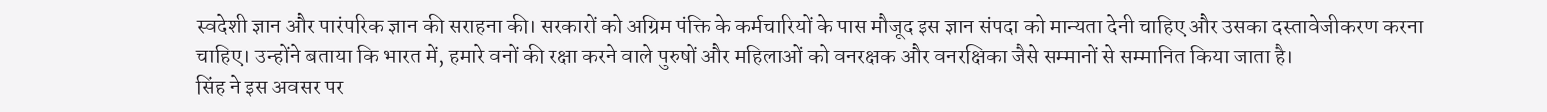स्वदेशी ज्ञान और पारंपरिक ज्ञान की सराहना की। सरकारों को अग्रिम पंक्ति के कर्मचारियों के पास मौजूद इस ज्ञान संपदा को मान्यता देनी चाहिए और उसका दस्तावेजीकरण करना चाहिए। उन्होंने बताया कि भारत में, हमारे वनों की रक्षा करने वाले पुरुषों और महिलाओं को वनरक्षक और वनरक्षिका जैसे सम्मानों से सम्मानित किया जाता है।
सिंह ने इस अवसर पर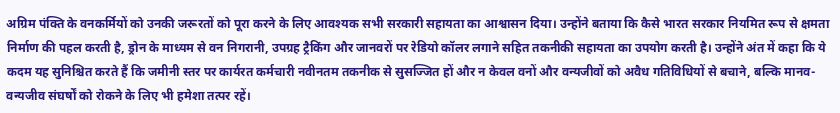अग्रिम पंक्ति के वनकर्मियों को उनकी जरूरतों को पूरा करने के लिए आवश्यक सभी सरकारी सहायता का आश्वासन दिया। उन्होंने बताया कि कैसे भारत सरकार नियमित रूप से क्षमता निर्माण की पहल करती है, ड्रोन के माध्यम से वन निगरानी, उपग्रह ट्रैकिंग और जानवरों पर रेडियो कॉलर लगाने सहित तकनीकी सहायता का उपयोग करती है। उन्होंने अंत में कहा कि ये कदम यह सुनिश्चित करते हैं कि जमीनी स्तर पर कार्यरत कर्मचारी नवीनतम तकनीक से सुसज्जित हों और न केवल वनों और वन्यजीवों को अवैध गतिविधियों से बचाने, बल्कि मानव-वन्यजीव संघर्षों को रोकने के लिए भी हमेशा तत्पर रहें।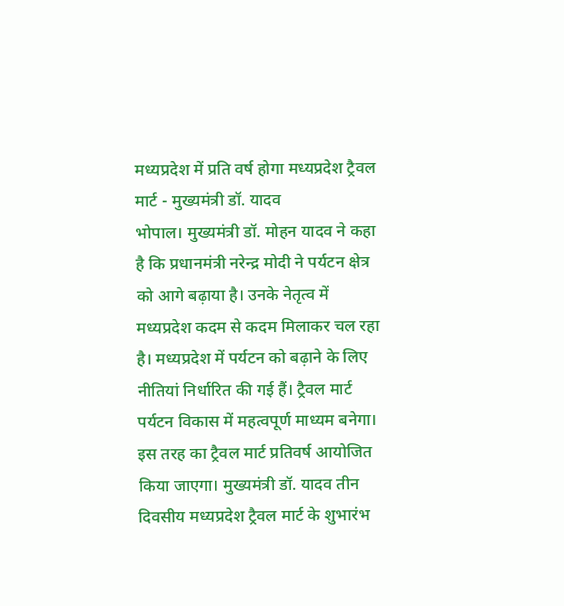मध्यप्रदेश में प्रति वर्ष होगा मध्यप्रदेश ट्रैवल मार्ट - मुख्यमंत्री डॉ. यादव
भोपाल। मुख्यमंत्री डॉ. मोहन यादव ने कहा है कि प्रधानमंत्री नरेन्द्र मोदी ने पर्यटन क्षेत्र को आगे बढ़ाया है। उनके नेतृत्व में मध्यप्रदेश कदम से कदम मिलाकर चल रहा है। मध्यप्रदेश में पर्यटन को बढ़ाने के लिए नीतियां निर्धारित की गई हैं। ट्रैवल मार्ट पर्यटन विकास में महत्वपूर्ण माध्यम बनेगा। इस तरह का ट्रैवल मार्ट प्रतिवर्ष आयोजित किया जाएगा। मुख्यमंत्री डॉ. यादव तीन दिवसीय मध्यप्रदेश ट्रैवल मार्ट के शुभारंभ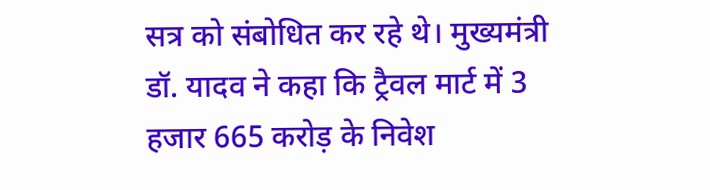सत्र को संबोधित कर रहे थे। मुख्यमंत्री डॉ. यादव ने कहा कि ट्रैवल मार्ट में 3 हजार 665 करोड़ के निवेश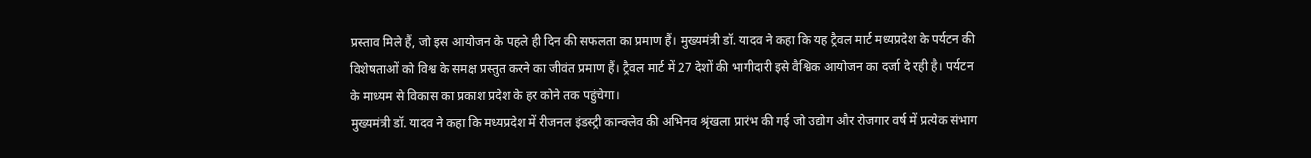प्रस्ताव मिले हैं, जो इस आयोजन के पहले ही दिन की सफलता का प्रमाण हैं। मुख्यमंत्री डॉ. यादव ने कहा कि यह ट्रैवल मार्ट मध्यप्रदेश के पर्यटन की विशेषताओं को विश्व के समक्ष प्रस्तुत करने का जीवंत प्रमाण हैं। ट्रैवल मार्ट में 27 देशों की भागीदारी इसे वैश्विक आयोजन का दर्जा दे रही है। पर्यटन के माध्यम से विकास का प्रकाश प्रदेश के हर कोने तक पहुंचेगा।
मुख्यमंत्री डॉ. यादव ने कहा कि मध्यप्रदेश में रीजनल इंडस्ट्री कान्क्लेव की अभिनव श्रृंखला प्रारंभ की गई जो उद्योग और रोजगार वर्ष में प्रत्येक संभाग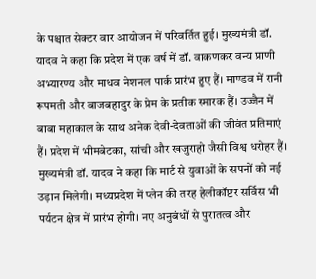के पश्चात सेक्टर वार आयोजन में परिवर्तित हुई। मुख्यमंत्री डॉ. यादव ने कहा कि प्रदेश में एक वर्ष में डॉ. वाकणकर वन्य प्राणी अभ्यारण्य और माधव नेशनल पार्क प्रारंभ हुए हैं। माण्डव में रानी रूपमती और बाजबहादुर के प्रेम के प्रतीक स्मारक हैं। उज्जैन में बाबा महाकाल के साथ अनेक देवी-देवताओं की जीवंत प्रतिमाएं हैं। प्रदेश में भीमबेटका, सांची और खजुराहो जैसी विश्व धरोहर हैं।
मुख्यमंत्री डॉ. यादव ने कहा कि मार्ट से युवाओं के सपनों को नई उड़ान मिलेगी। मध्यप्रदेश में प्लेन की तरह हेलीकॉप्टर सर्विस भी पर्यटन क्षेत्र में प्रारंभ होगी। नए अनुबंधों से पुरातत्व और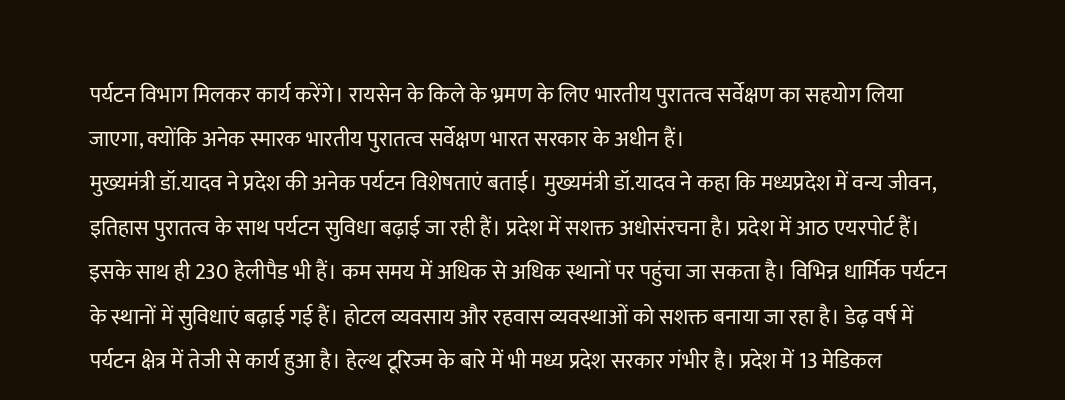पर्यटन विभाग मिलकर कार्य करेंगे। रायसेन के किले के भ्रमण के लिए भारतीय पुरातत्व सर्वेक्षण का सहयोग लिया जाएगा, क्योंकि अनेक स्मारक भारतीय पुरातत्व सर्वेक्षण भारत सरकार के अधीन हैं।
मुख्यमंत्री डॉ.यादव ने प्रदेश की अनेक पर्यटन विशेषताएं बताई। मुख्यमंत्री डॉ.यादव ने कहा कि मध्यप्रदेश में वन्य जीवन, इतिहास पुरातत्व के साथ पर्यटन सुविधा बढ़ाई जा रही हैं। प्रदेश में सशक्त अधोसंरचना है। प्रदेश में आठ एयरपोर्ट हैं। इसके साथ ही 230 हेलीपैड भी हैं। कम समय में अधिक से अधिक स्थानों पर पहुंचा जा सकता है। विभिन्न धार्मिक पर्यटन के स्थानों में सुविधाएं बढ़ाई गई हैं। होटल व्यवसाय और रहवास व्यवस्थाओं को सशक्त बनाया जा रहा है। डेढ़ वर्ष में पर्यटन क्षेत्र में तेजी से कार्य हुआ है। हेल्थ टूरिज्म के बारे में भी मध्य प्रदेश सरकार गंभीर है। प्रदेश में 13 मेडिकल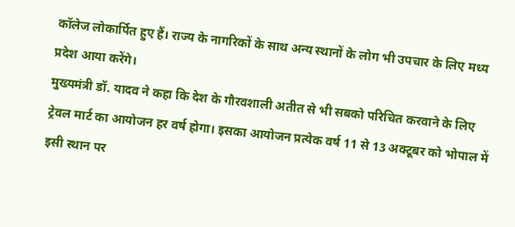कॉलेज लोकार्पित हुए हैं। राज्य के नागरिकों के साथ अन्य स्थानों के लोग भी उपचार के लिए मध्य प्रदेश आया करेंगे।
मुख्यमंत्री डॉ. यादव ने कहा कि देश के गौरवशाली अतीत से भी सबको परिचित करवाने के लिए ट्रेवल मार्ट का आयोजन हर वर्ष होगा। इसका आयोजन प्रत्येक वर्ष 11 से 13 अक्टूबर को भोपाल में इसी स्थान पर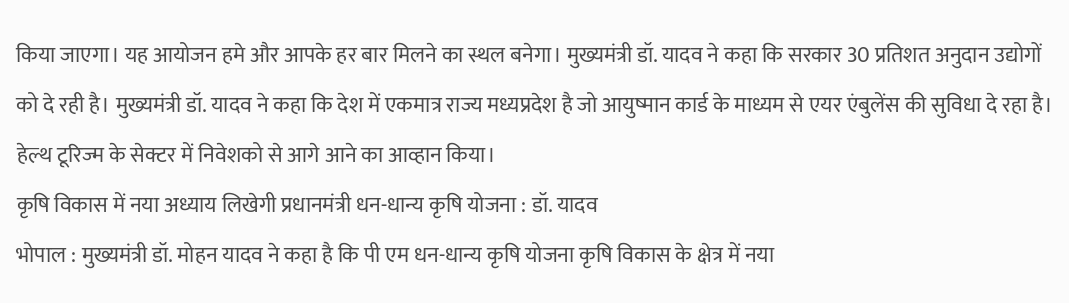किया जाएगा। यह आयोजन हमे और आपके हर बार मिलने का स्थल बनेगा। मुख्यमंत्री डॉ. यादव ने कहा कि सरकार 30 प्रतिशत अनुदान उद्योगों को दे रही है। मुख्यमंत्री डॉ. यादव ने कहा कि देश में एकमात्र राज्य मध्यप्रदेश है जो आयुष्मान कार्ड के माध्यम से एयर एंबुलेंस की सुविधा दे रहा है। हेल्थ टूरिज्म के सेक्टर में निवेशको से आगे आने का आव्हान किया।
कृषि विकास में नया अध्याय लिखेगी प्रधानमंत्री धन-धान्य कृषि योजना : डॉ. यादव
भोपाल : मुख्यमंत्री डॉ. मोहन यादव ने कहा है कि पी एम धन-धान्य कृषि योजना कृषि विकास के क्षेत्र में नया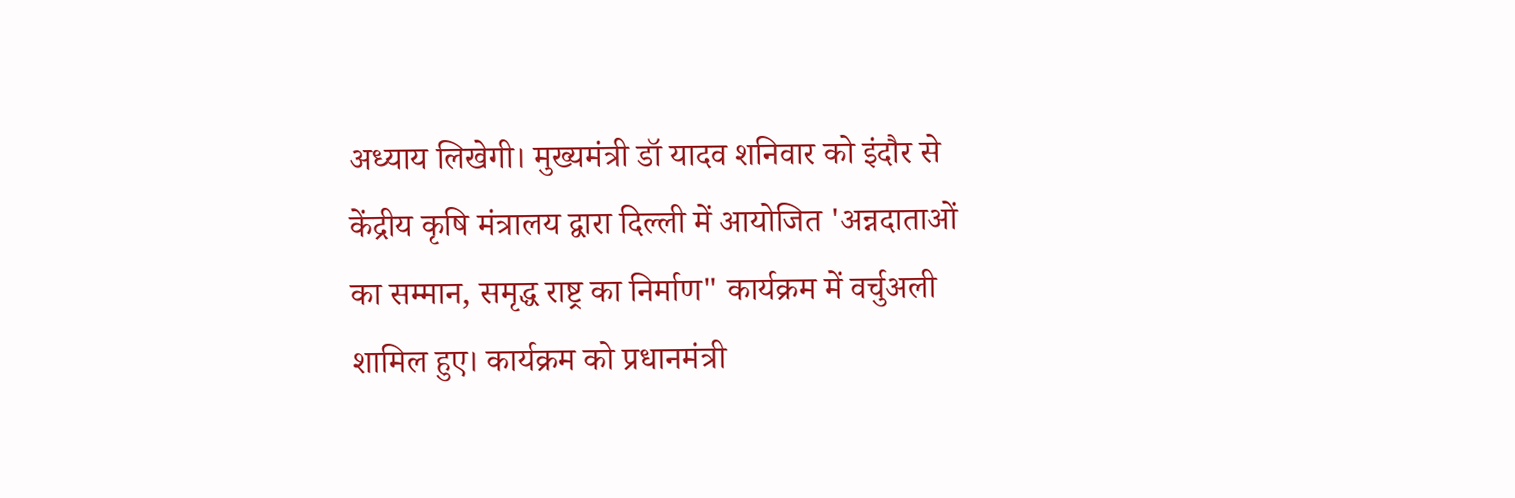अध्याय लिखेगी। मुख्यमंत्री डॉ यादव शनिवार को इंदौर से केंद्रीय कृषि मंत्रालय द्वारा दिल्ली में आयोजित 'अन्नदाताओं का सम्मान, समृद्ध राष्ट्र का निर्माण" कार्यक्रम में वर्चुअली शामिल हुए। कार्यक्रम को प्रधानमंत्री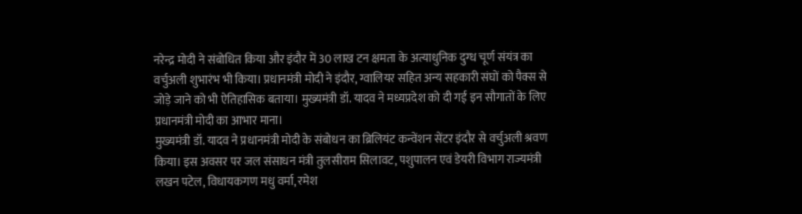नरेन्द्र मोदी ने संबोधित किया और इंदौर में 30 लाख टन क्षमता के अत्याधुनिक दुग्ध चूर्ण संयंत्र का वर्चुअली शुभारंभ भी किया। प्रधानमंत्री मोदी ने इंदौर, ग्वालियर सहित अन्य सहकारी संघों को पैक्स से जोड़े जाने को भी ऐतिहासिक बताया। मुख्यमंत्री डॉ. यादव ने मध्यप्रदेश को दी गई इन सौगातों के लिए प्रधानमंत्री मोदी का आभार माना।
मुख्यमंत्री डॉ. यादव ने प्रधानमंत्री मोदी के संबोधन का ब्रिलियंट कन्वेंशन सेंटर इंदौर से वर्चुअली श्रवण किया। इस अवसर पर जल संसाधन मंत्री तुलसीराम सिलावट, पशुपालन एवं डेयरी विभाग राज्यमंत्री लखन पटेल, विधायकगण मधु वर्मा, रमेश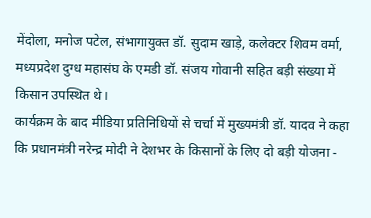मेंदोला, मनोज पटेल, संभागायुक्त डॉ. सुदाम खाड़े, कलेक्टर शिवम वर्मा, मध्यप्रदेश दुग्ध महासंघ के एमडी डॉ. संजय गोवानी सहित बड़ी संख्या में किसान उपस्थित थे।
कार्यक्रम के बाद मीडिया प्रतिनिधियों से चर्चा में मुख्यमंत्री डॉ. यादव ने कहा कि प्रधानमंत्री नरेन्द्र मोदी ने देशभर के किसानों के लिए दो बड़ी योजना -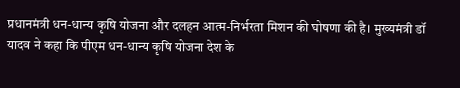प्रधानमंत्री धन-धान्य कृषि योजना और दलहन आत्म-निर्भरता मिशन की घोषणा की है। मुख्यमंत्री डॉ यादव ने कहा कि पीएम धन-धान्य कृषि योजना देश के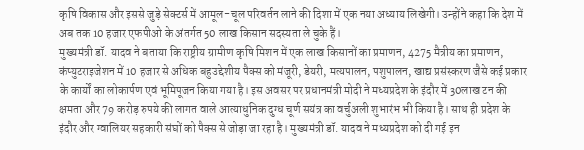कृषि विकास और इससे जुड़े सेक्टर्स में आमूल-चूल परिवर्तन लाने की दिशा में एक नया अध्याय लिखेगी। उन्होंने कहा कि देश में अब तक 10 हजार एफपीओ के अंतर्गत 50 लाख किसान सदस्यता ले चुके हैं।
मुख्यमंत्री डॉ. यादव ने बताया कि राष्ट्रीय ग्रामीण कृषि मिशन में एक लाख किसानों का प्रमाणन, 4275 मैत्रीय का प्रमाणन, कंप्युटराइजेशन में 10 हजार से अधिक बहुउद्देशीय पैक्स को मंजूरी, डेयरी, मत्यपालन, पशुपालन, खाद्य प्रसंस्करण जैसे कई प्रकार के कार्यों का लोकार्पण एवं भूमिपूजन किया गया है। इस अवसर पर प्रधानमंत्री मोदी ने मध्यप्रदेश के इंदौर में 30लाख टन की क्षमता और 79 करोड़ रुपये की लागत वाले आत्याधुनिक दुग्ध चूर्ण सयंत्र का वर्चुअली शुभारंभ भी किया है। साथ ही प्रदेश के इंदौर और ग्वालियर सहकारी संघों को पैक्स से जोड़ा जा रहा है। मुख्यमंत्री डॉ. यादव ने मध्यप्रदेश को दी गई इन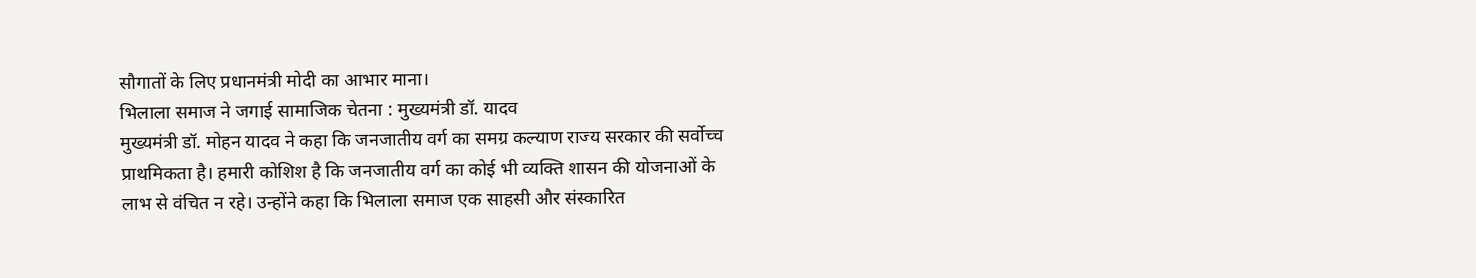सौगातों के लिए प्रधानमंत्री मोदी का आभार माना।
भिलाला समाज ने जगाई सामाजिक चेतना : मुख्यमंत्री डॉ. यादव
मुख्यमंत्री डॉ. मोहन यादव ने कहा कि जनजातीय वर्ग का समग्र कल्याण राज्य सरकार की सर्वोच्च प्राथमिकता है। हमारी कोशिश है कि जनजातीय वर्ग का कोई भी व्यक्ति शासन की योजनाओं के लाभ से वंचित न रहे। उन्होंने कहा कि भिलाला समाज एक साहसी और संस्कारित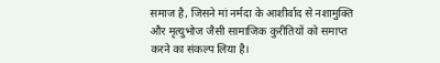समाज है, जिसने मां नर्मदा के आशीर्वाद से नशामुक्ति और मृत्युभोज जैसी सामाजिक कुरीतियों को समाप्त करने का संकल्प लिया है।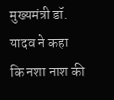मुख्यमंत्री डॉ. यादव ने कहा कि नशा नाश की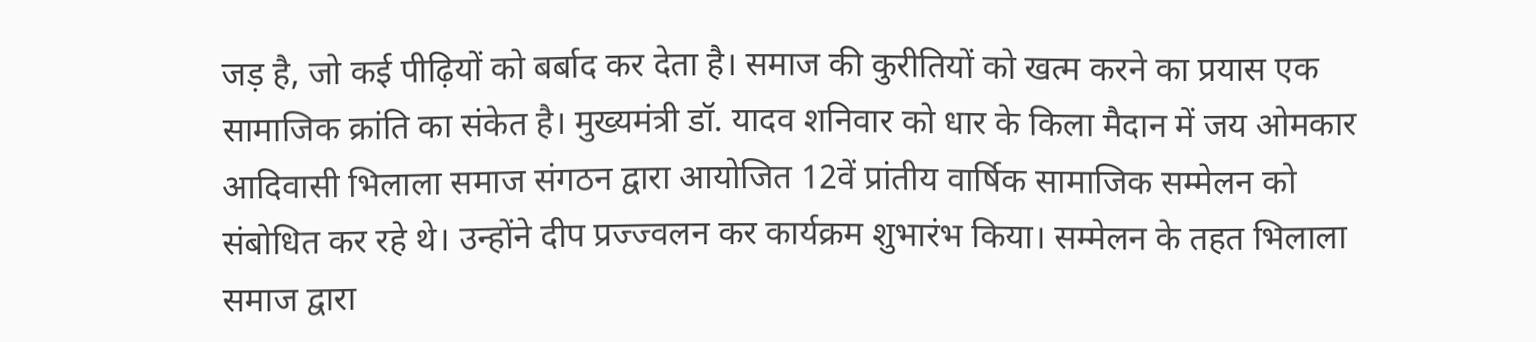जड़ है, जो कई पीढ़ियों को बर्बाद कर देता है। समाज की कुरीतियों को खत्म करने का प्रयास एक सामाजिक क्रांति का संकेत है। मुख्यमंत्री डॉ. यादव शनिवार को धार के किला मैदान में जय ओमकार आदिवासी भिलाला समाज संगठन द्वारा आयोजित 12वें प्रांतीय वार्षिक सामाजिक सम्मेलन को संबोधित कर रहे थे। उन्होंने दीप प्रज्ज्वलन कर कार्यक्रम शुभारंभ किया। सम्मेलन के तहत भिलाला समाज द्वारा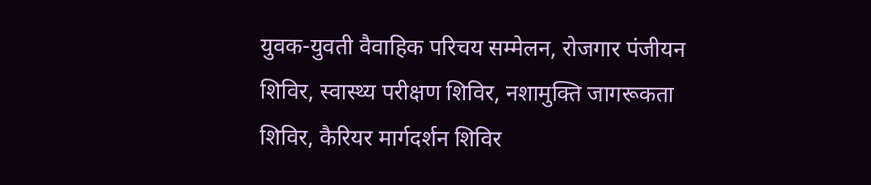युवक-युवती वैवाहिक परिचय सम्मेलन, रोजगार पंजीयन शिविर, स्वास्थ्य परीक्षण शिविर, नशामुक्ति जागरूकता शिविर, कैरियर मार्गदर्शन शिविर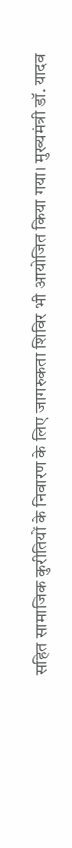सहित सामाजिक कुरीतियों के निवारण के लिए जागरुकता शिविर भी आयोजित किया गया। मुख्यमंत्री डॉ. यादव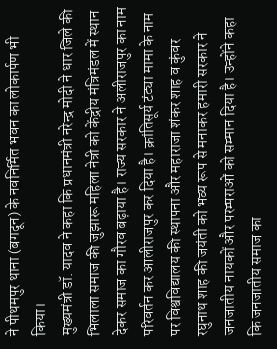ने पीथमपुर थाना (बगदून) के नवनिर्मित भवन का लोकार्पण भी किया।
मुख्यमंत्री डॉ. यादव ने कहा कि प्रधानमंत्री नरेन्द्र मोदी ने धार जिले की भिलाला समाज की जुझारू महिला नेत्री को केंद्रीय मंत्रिमंडल में स्थान देकर समाज का गौरव बढ़ाया है। राज्य सरकार ने अलीराजपुर का नाम परिवर्तन कर आलीराजपुर कर दिया है। क्रांतिसूर्य टंट्या मामा के नाम पर विश्वविद्यालय की स्थापना और महाराजा शंकर शाह व कुंवर रघुनाथ शाह की जयंती को भव्य रूप से मनाकर हमारी सरकार ने जनजातीय नायकों और परम्पराओं को सम्मान दिया है। उन्होंने कहा कि जनजातीय समाज का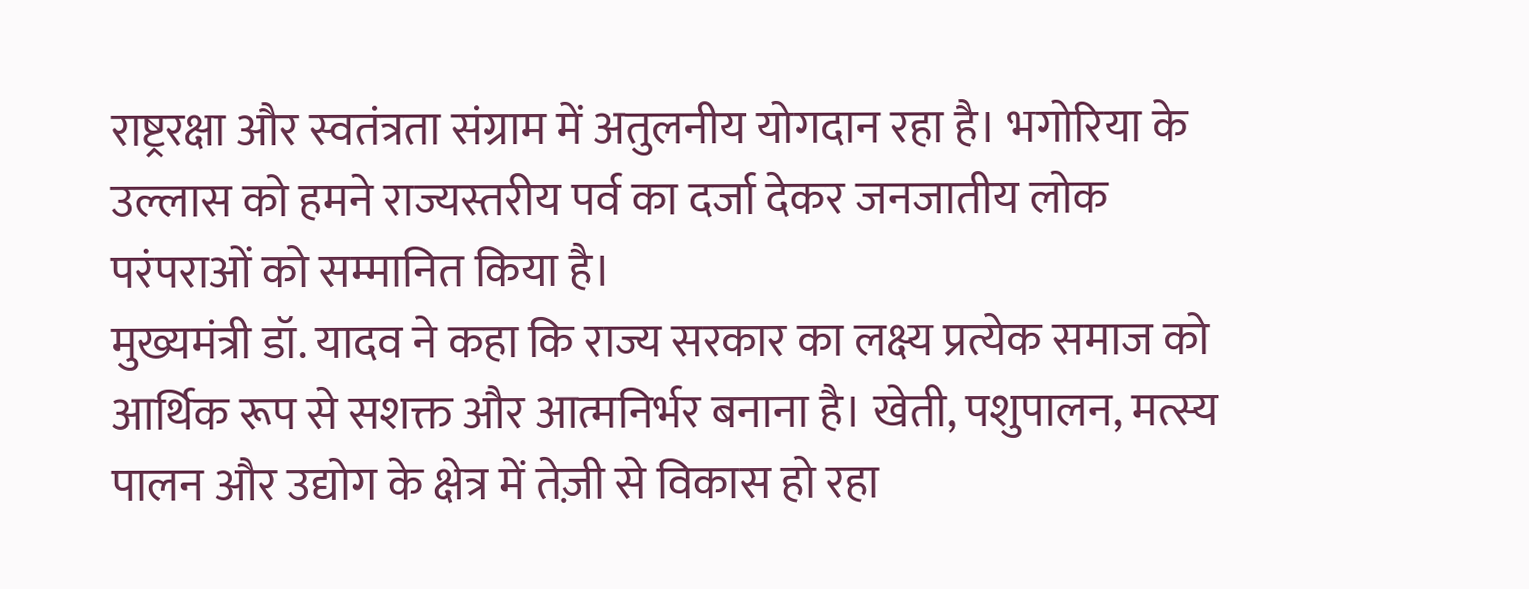राष्ट्ररक्षा और स्वतंत्रता संग्राम में अतुलनीय योगदान रहा है। भगोरिया के उल्लास को हमने राज्यस्तरीय पर्व का दर्जा देकर जनजातीय लोक परंपराओं को सम्मानित किया है।
मुख्यमंत्री डॉ. यादव ने कहा कि राज्य सरकार का लक्ष्य प्रत्येक समाज को आर्थिक रूप से सशक्त और आत्मनिर्भर बनाना है। खेती, पशुपालन, मत्स्य पालन और उद्योग के क्षेत्र में तेज़ी से विकास हो रहा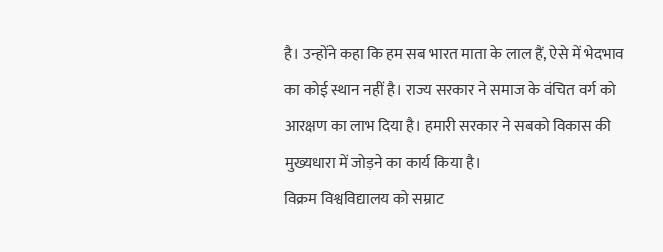है। उन्होंने कहा कि हम सब भारत माता के लाल हैं, ऐसे में भेदभाव का कोई स्थान नहीं है। राज्य सरकार ने समाज के वंचित वर्ग को आरक्षण का लाभ दिया है। हमारी सरकार ने सबको विकास की मुख्यधारा में जोड़ने का कार्य किया है।
विक्रम विश्वविद्यालय को सम्राट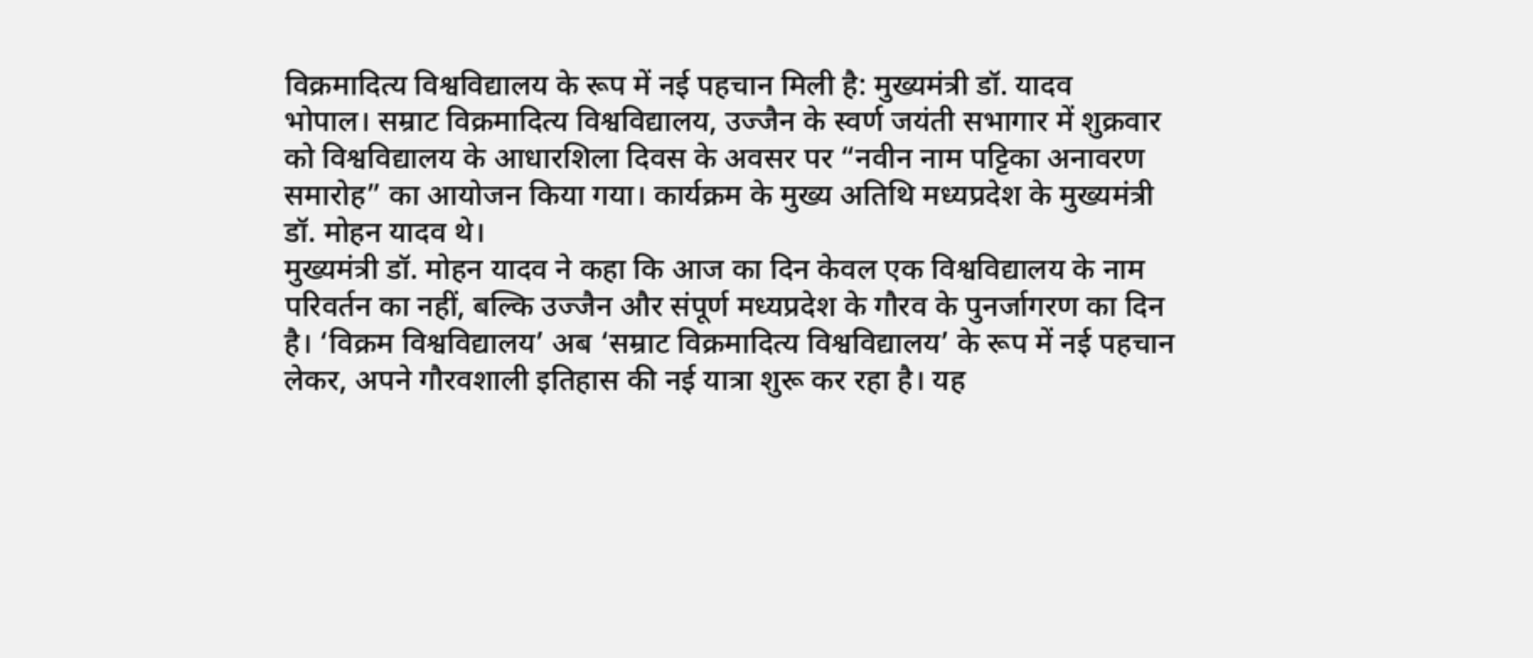विक्रमादित्य विश्वविद्यालय के रूप में नई पहचान मिली है: मुख्यमंत्री डॉ. यादव
भोपाल। सम्राट विक्रमादित्य विश्वविद्यालय, उज्जैन के स्वर्ण जयंती सभागार में शुक्रवार को विश्वविद्यालय के आधारशिला दिवस के अवसर पर “नवीन नाम पट्टिका अनावरण समारोह” का आयोजन किया गया। कार्यक्रम के मुख्य अतिथि मध्यप्रदेश के मुख्यमंत्री डॉ. मोहन यादव थे।
मुख्यमंत्री डॉ. मोहन यादव ने कहा कि आज का दिन केवल एक विश्वविद्यालय के नाम परिवर्तन का नहीं, बल्कि उज्जैन और संपूर्ण मध्यप्रदेश के गौरव के पुनर्जागरण का दिन है। ‘विक्रम विश्वविद्यालय’ अब ‘सम्राट विक्रमादित्य विश्वविद्यालय’ के रूप में नई पहचान लेकर, अपने गौरवशाली इतिहास की नई यात्रा शुरू कर रहा है। यह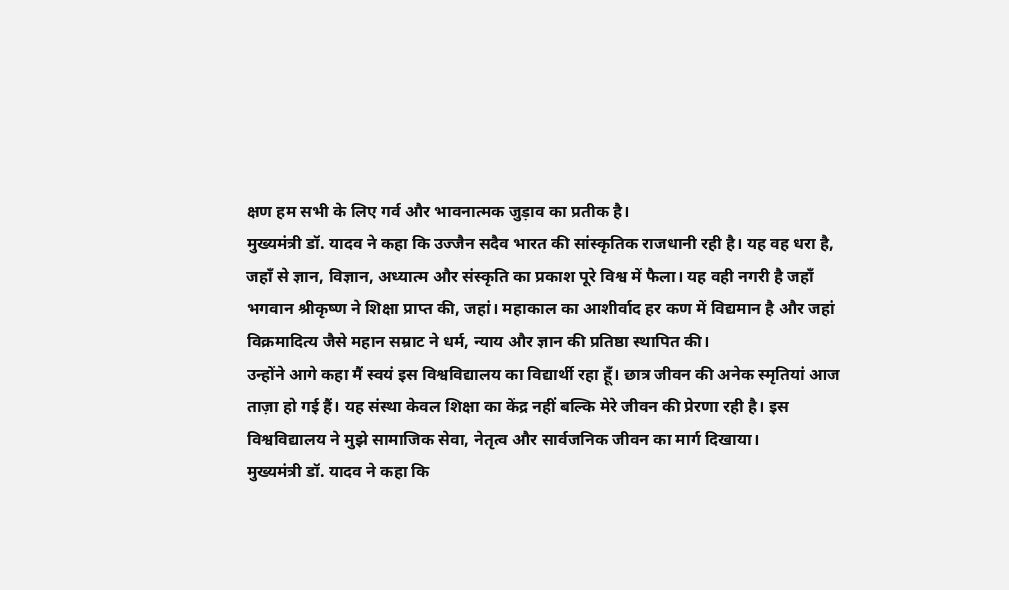क्षण हम सभी के लिए गर्व और भावनात्मक जुड़ाव का प्रतीक है।
मुख्यमंत्री डॉ. यादव ने कहा कि उज्जैन सदैव भारत की सांस्कृतिक राजधानी रही है। यह वह धरा है, जहाँ से ज्ञान, विज्ञान, अध्यात्म और संस्कृति का प्रकाश पूरे विश्व में फैला। यह वही नगरी है जहाँ भगवान श्रीकृष्ण ने शिक्षा प्राप्त की, जहां। महाकाल का आशीर्वाद हर कण में विद्यमान है और जहां विक्रमादित्य जैसे महान सम्राट ने धर्म, न्याय और ज्ञान की प्रतिष्ठा स्थापित की।
उन्होंने आगे कहा मैं स्वयं इस विश्वविद्यालय का विद्यार्थी रहा हूँ। छात्र जीवन की अनेक स्मृतियां आज ताज़ा हो गई हैं। यह संस्था केवल शिक्षा का केंद्र नहीं बल्कि मेरे जीवन की प्रेरणा रही है। इस विश्वविद्यालय ने मुझे सामाजिक सेवा, नेतृत्व और सार्वजनिक जीवन का मार्ग दिखाया।
मुख्यमंत्री डॉ. यादव ने कहा कि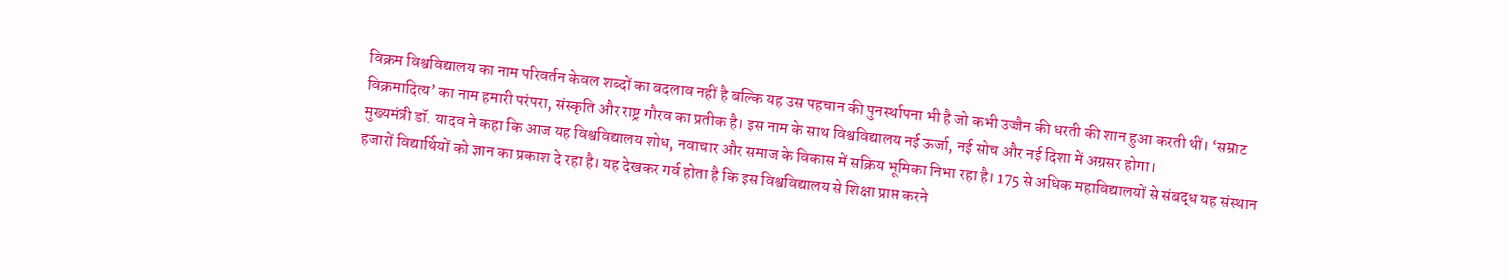विक्रम विश्वविद्यालय का नाम परिवर्तन केवल शब्दों का बदलाव नहीं है बल्कि यह उस पहचान की पुनर्स्थापना भी है जो कभी उज्जैन की धरती की शान हुआ करती थीं। ‘सम्राट विक्रमादित्य’ का नाम हमारी परंपरा, संस्कृति और राष्ट्र गौरव का प्रतीक है। इस नाम के साथ विश्वविद्यालय नई ऊर्जा, नई सोच और नई दिशा में अग्रसर होगा।
मुख्यमंत्री डॉ. यादव ने कहा कि आज यह विश्वविद्यालय शोध, नवाचार और समाज के विकास में सक्रिय भूमिका निभा रहा है। 175 से अधिक महाविद्यालयों से संबद्ध यह संस्थान हजारों विद्यार्थियों को ज्ञान का प्रकाश दे रहा है। यह देखकर गर्व होता है कि इस विश्वविद्यालय से शिक्षा प्राप्त करने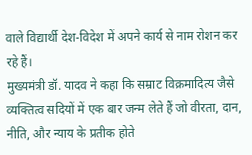वाले विद्यार्थी देश-विदेश में अपने कार्य से नाम रोशन कर रहे हैं।
मुख्यमंत्री डॉ. यादव ने कहा कि सम्राट विक्रमादित्य जैसे व्यक्तित्व सदियों में एक बार जन्म लेते हैं जो वीरता, दान, नीति, और न्याय के प्रतीक होते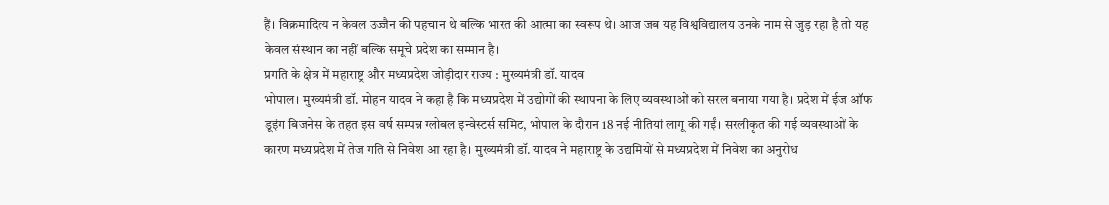हैं। विक्रमादित्य न केवल उज्जैन की पहचान थे बल्कि भारत की आत्मा का स्वरूप थे। आज जब यह विश्वविद्यालय उनके नाम से जुड़ रहा है तो यह केवल संस्थान का नहीं बल्कि समूचे प्रदेश का सम्मान है।
प्रगति के क्षेत्र में महाराष्ट्र और मध्यप्रदेश जोड़ीदार राज्य : मुख्यमंत्री डॉ. यादव
भोपाल। मुख्यमंत्री डॉ. मोहन यादव ने कहा है कि मध्यप्रदेश में उद्योगों की स्थापना के लिए व्यवस्थाओं को सरल बनाया गया है। प्रदेश में ईज ऑफ डूइंग बिजनेस के तहत इस वर्ष सम्पन्न ग्लोबल इन्वेस्टर्स समिट, भोपाल के दौरान 18 नई नीतियां लागू की गईं। सरलीकृत की गई व्यवस्थाओं के कारण मध्यप्रदेश में तेज गति से निवेश आ रहा है। मुख्यमंत्री डॉ. यादव ने महाराष्ट्र के उद्यमियों से मध्यप्रदेश में निवेश का अनुरोध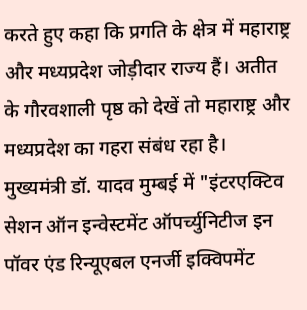करते हुए कहा कि प्रगति के क्षेत्र में महाराष्ट्र और मध्यप्रदेश जोड़ीदार राज्य हैं। अतीत के गौरवशाली पृष्ठ को देखें तो महाराष्ट्र और मध्यप्रदेश का गहरा संबंध रहा है।
मुख्यमंत्री डॉ. यादव मुम्बई में "इंटरएक्टिव सेशन ऑन इन्वेस्टमेंट ऑपर्च्युनिटीज इन पॉवर एंड रिन्यूएबल एनर्जी इक्विपमेंट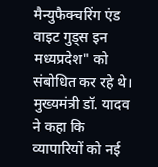मैन्युफैक्चरिंग एंड वाइट गुड्स इन मध्यप्रदेश" को संबोधित कर रहे थे। मुख्यमंत्री डॉ. यादव ने कहा कि व्यापारियों को नई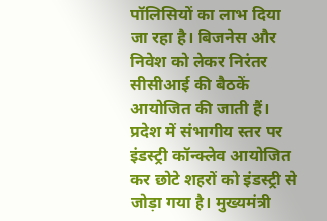पॉलिसियों का लाभ दिया जा रहा है। बिजनेस और निवेश को लेकर निरंतर सीसीआई की बैठकें आयोजित की जाती हैं। प्रदेश में संभागीय स्तर पर इंडस्ट्री कॉन्क्लेव आयोजित कर छोटे शहरों को इंडस्ट्री से जोड़ा गया है। मुख्यमंत्री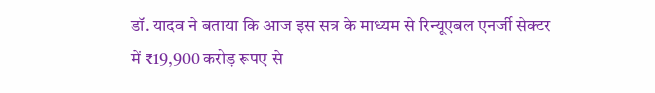डॉ. यादव ने बताया कि आज इस सत्र के माध्यम से रिन्यूएबल एनर्जी सेक्टर में ₹19,900 करोड़ रूपए से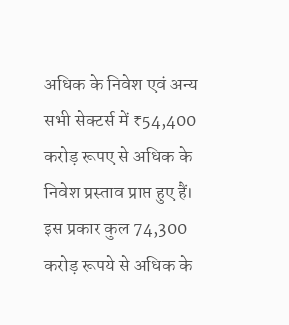अधिक के निवेश एवं अन्य सभी सेक्टर्स में ₹54,400 करोड़ रूपए से अधिक के निवेश प्रस्ताव प्राप्त हुए हैं। इस प्रकार कुल 74,300 करोड़ रूपये से अधिक के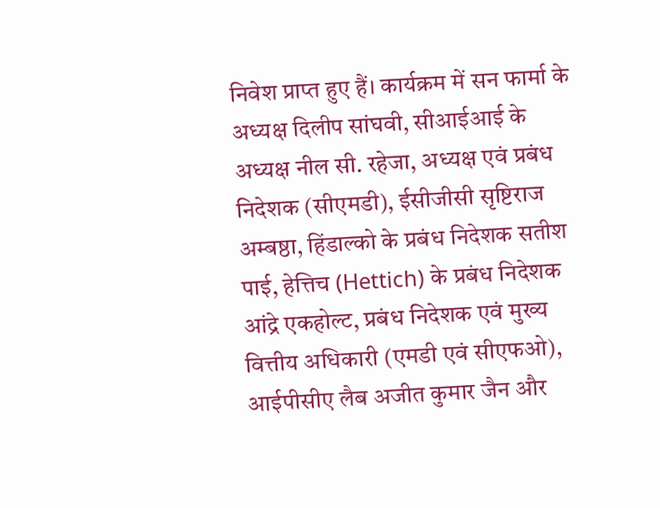निवेश प्राप्त हुए हैं। कार्यक्रम में सन फार्मा के अध्यक्ष दिलीप सांघवी, सीआईआई के अध्यक्ष नील सी. रहेजा, अध्यक्ष एवं प्रबंध निदेशक (सीएमडी), ईसीजीसी सृष्टिराज अम्बष्ठा, हिंडाल्को के प्रबंध निदेशक सतीश पाई, हेत्तिच (Hettich) के प्रबंध निदेशक आंद्रे एकहोल्ट, प्रबंध निदेशक एवं मुख्य वित्तीय अधिकारी (एमडी एवं सीएफओ), आईपीसीए लैब अजीत कुमार जैन और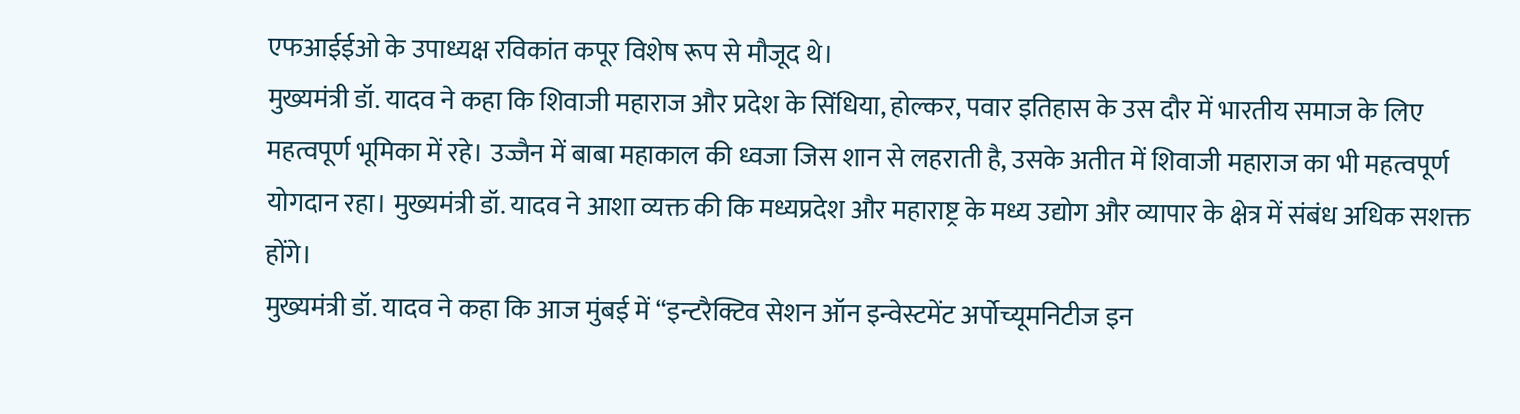एफआईईओ के उपाध्यक्ष रविकांत कपूर विशेष रूप से मौजूद थे।
मुख्यमंत्री डॉ. यादव ने कहा कि शिवाजी महाराज और प्रदेश के सिंधिया, होल्कर, पवार इतिहास के उस दौर में भारतीय समाज के लिए महत्वपूर्ण भूमिका में रहे। उज्जैन में बाबा महाकाल की ध्वजा जिस शान से लहराती है, उसके अतीत में शिवाजी महाराज का भी महत्वपूर्ण योगदान रहा। मुख्यमंत्री डॉ. यादव ने आशा व्यक्त की कि मध्यप्रदेश और महाराष्ट्र के मध्य उद्योग और व्यापार के क्षेत्र में संबंध अधिक सशक्त होंगे।
मुख्यमंत्री डॉ. यादव ने कहा कि आज मुंबई में “इन्टरैक्टिव सेशन ऑन इन्वेस्टमेंट अर्पोच्यूमनिटीज इन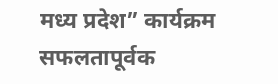मध्य प्रदेश” कार्यक्रम सफलतापूर्वक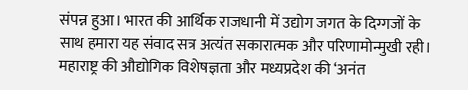संपन्न हुआ। भारत की आर्थिक राजधानी में उद्योग जगत के दिग्गजों के साथ हमारा यह संवाद सत्र अत्यंत सकारात्मक और परिणामोन्मुखी रही। महाराष्ट्र की औद्योगिक विशेषज्ञता और मध्यप्रदेश की ‘अनंत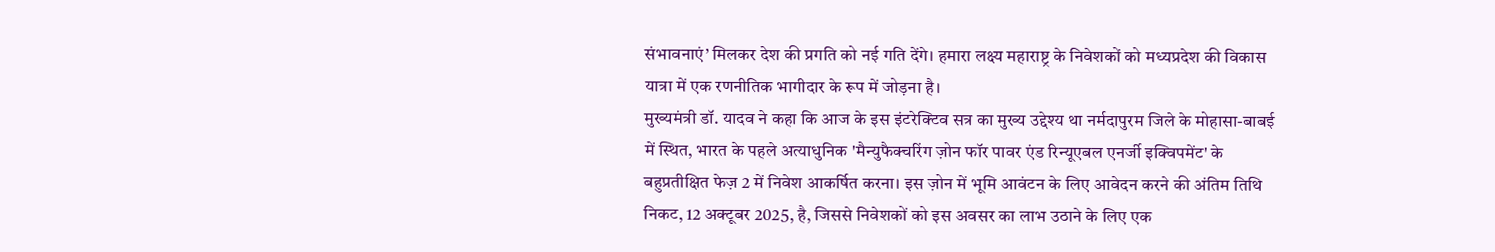संभावनाएं’ मिलकर देश की प्रगति को नई गति देंगे। हमारा लक्ष्य महाराष्ट्र के निवेशकों को मध्यप्रदेश की विकास यात्रा में एक रणनीतिक भागीदार के रूप में जोड़ना है।
मुख्यमंत्री डॉ. यादव ने कहा कि आज के इस इंटरेक्टिव सत्र का मुख्य उद्देश्य था नर्मदापुरम जिले के मोहासा-बाबई में स्थित, भारत के पहले अत्याधुनिक 'मैन्युफैक्चरिंग ज़ोन फॉर पावर एंड रिन्यूएबल एनर्जी इक्विपमेंट' के बहुप्रतीक्षित फेज़ 2 में निवेश आकर्षित करना। इस ज़ोन में भूमि आवंटन के लिए आवेदन करने की अंतिम तिथि निकट, 12 अक्टूबर 2025, है, जिससे निवेशकों को इस अवसर का लाभ उठाने के लिए एक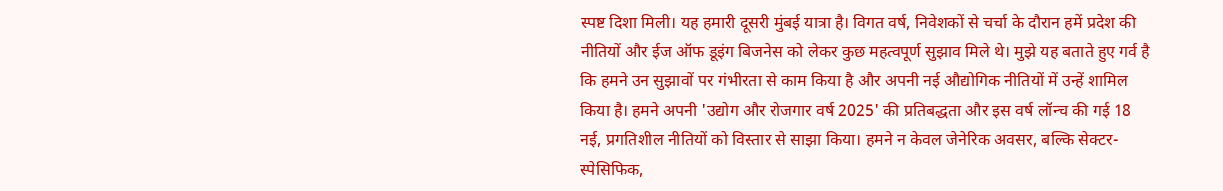स्पष्ट दिशा मिली। यह हमारी दूसरी मुंबई यात्रा है। विगत वर्ष, निवेशकों से चर्चा के दौरान हमें प्रदेश की नीतियों और ईज ऑफ डूइंग बिजनेस को लेकर कुछ महत्वपूर्ण सुझाव मिले थे। मुझे यह बताते हुए गर्व है कि हमने उन सुझावों पर गंभीरता से काम किया है और अपनी नई औद्योगिक नीतियों में उन्हें शामिल किया है। हमने अपनी 'उद्योग और रोजगार वर्ष 2025' की प्रतिबद्धता और इस वर्ष लॉन्च की गई 18 नई, प्रगतिशील नीतियों को विस्तार से साझा किया। हमने न केवल जेनेरिक अवसर, बल्कि सेक्टर-स्पेसिफिक,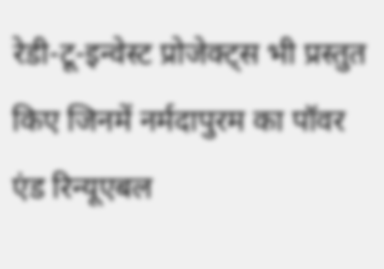रेडी-टू-इन्वेस्ट प्रोजेक्ट्स भी प्रस्तुत किए जिनमें नर्मदापुरम का पॉवर एंड रिन्यूएबल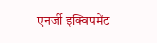एनर्जी इक्विपमेंट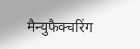मैन्युफैक्चरिंग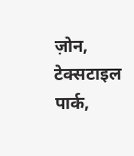ज़ोन, टेक्सटाइल पार्क,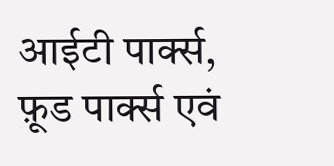आईटी पार्क्स, फ़ूड पार्क्स एवं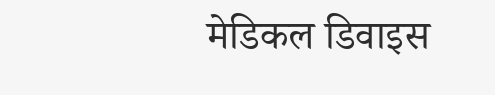मेडिकल डिवाइस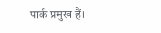पार्क प्रमुख हैं।